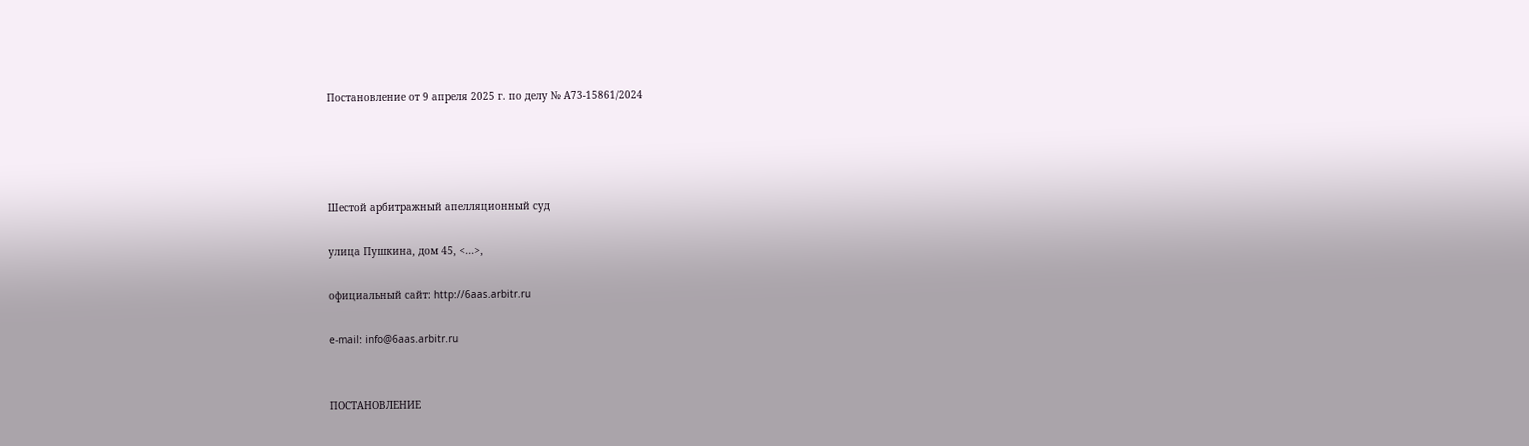Постановление от 9 апреля 2025 г. по делу № А73-15861/2024




Шестой арбитражный апелляционный суд

улица Пушкина, дом 45, <...>,

официальный сайт: http://6aas.arbitr.ru

e-mail: info@6aas.arbitr.ru


ПОСТАНОВЛЕНИЕ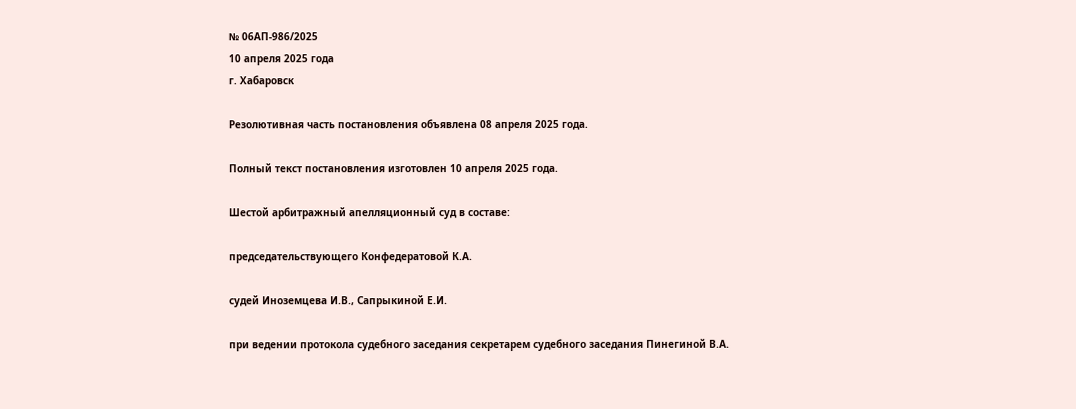№ 06АП-986/2025
10 апреля 2025 года
г. Хабаровск

Резолютивная часть постановления объявлена 08 апреля 2025 года.

Полный текст постановления изготовлен 10 апреля 2025 года.

Шестой арбитражный апелляционный суд в составе:

председательствующего Конфедератовой К.А.

судей Иноземцева И.В., Сапрыкиной Е.И.

при ведении протокола судебного заседания секретарем судебного заседания Пинегиной В.А.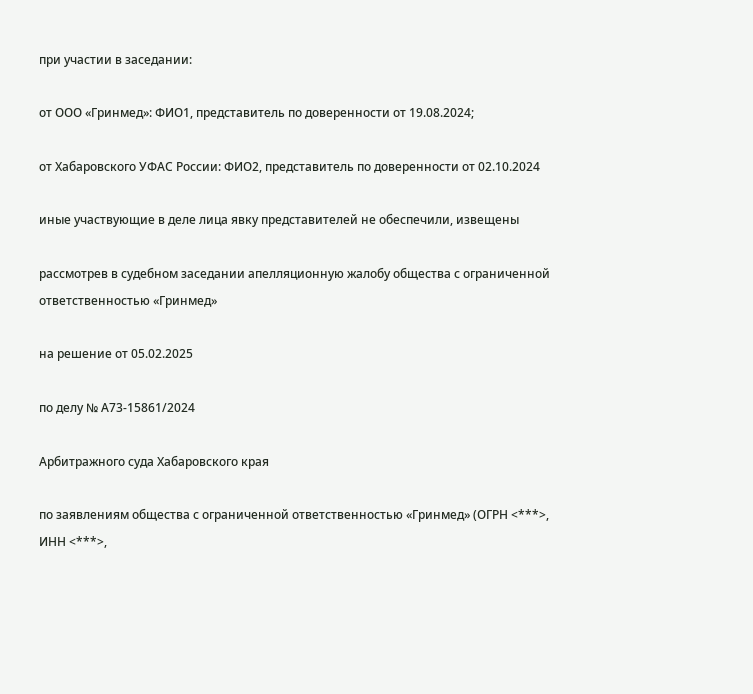при участии в заседании:

от ООО «Гринмед»: ФИО1, представитель по доверенности от 19.08.2024;

от Хабаровского УФАС России: ФИО2, представитель по доверенности от 02.10.2024

иные участвующие в деле лица явку представителей не обеспечили, извещены

рассмотрев в судебном заседании апелляционную жалобу общества с ограниченной ответственностью «Гринмед»

на решение от 05.02.2025

по делу № А73-15861/2024

Арбитражного суда Хабаровского края

по заявлениям общества с ограниченной ответственностью «Гринмед» (ОГРН <***>, ИНН <***>,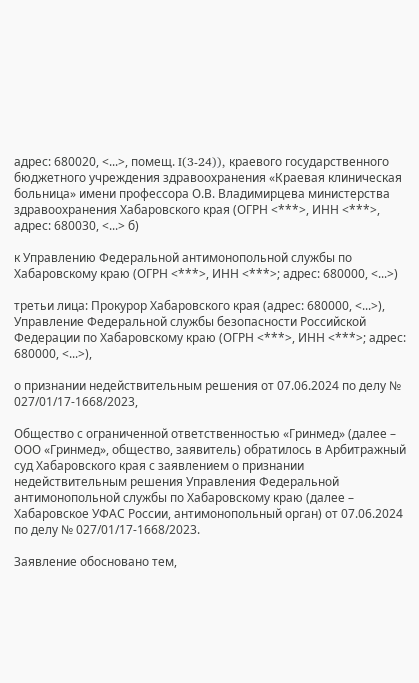адрес: 680020, <...>, помещ. I(3-24)), краевого государственного бюджетного учреждения здравоохранения «Краевая клиническая больница» имени профессора О.В. Владимирцева министерства здравоохранения Хабаровского края (ОГРН <***>, ИНН <***>, адрес: 680030, <...> б)

к Управлению Федеральной антимонопольной службы по Хабаровскому краю (ОГРН <***>, ИНН <***>; адрес: 680000, <...>)

третьи лица: Прокурор Хабаровского края (адрес: 680000, <...>), Управление Федеральной службы безопасности Российской Федерации по Хабаровскому краю (ОГРН <***>, ИНН <***>; адрес: 680000, <...>),

о признании недействительным решения от 07.06.2024 по делу № 027/01/17-1668/2023,

Общество с ограниченной ответственностью «Гринмед» (далее – ООО «Гринмед», общество, заявитель) обратилось в Арбитражный суд Хабаровского края с заявлением о признании недействительным решения Управления Федеральной антимонопольной службы по Хабаровскому краю (далее – Хабаровское УФАС России, антимонопольный орган) от 07.06.2024 по делу № 027/01/17-1668/2023.

Заявление обосновано тем,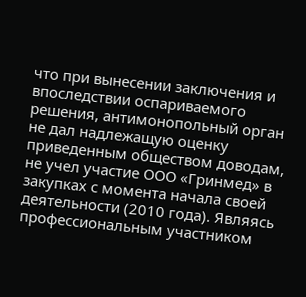что при вынесении заключения и впоследствии оспариваемого решения, антимонопольный орган не дал надлежащую оценку приведенным обществом доводам, не учел участие ООО «Гринмед» в закупках с момента начала своей деятельности (2010 года). Являясь профессиональным участником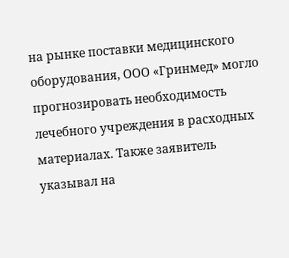на рынке поставки медицинского оборудования, ООО «Гринмед» могло прогнозировать необходимость лечебного учреждения в расходных материалах. Также заявитель указывал на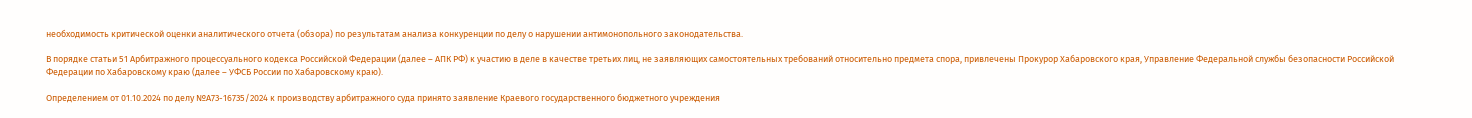необходимость критической оценки аналитического отчета (обзора) по результатам анализа конкуренции по делу о нарушении антимонопольного законодательства.

В порядке статьи 51 Арбитражного процессуального кодекса Российской Федерации (далее – АПК РФ) к участию в деле в качестве третьих лиц, не заявляющих самостоятельных требований относительно предмета спора, привлечены Прокурор Хабаровского края, Управление Федеральной службы безопасности Российской Федерации по Хабаровскому краю (далее – УФСБ России по Хабаровскому краю).

Определением от 01.10.2024 по делу №А73-16735/2024 к производству арбитражного суда принято заявление Краевого государственного бюджетного учреждения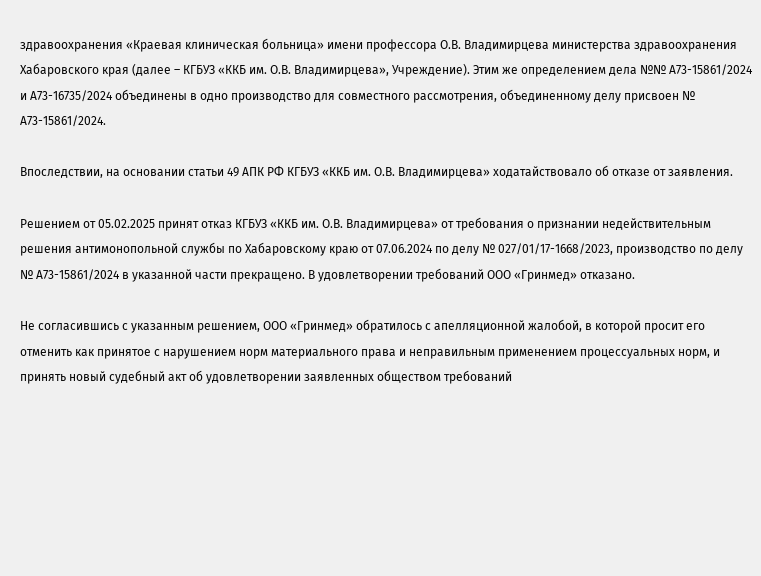здравоохранения «Краевая клиническая больница» имени профессора О.В. Владимирцева министерства здравоохранения Хабаровского края (далее – КГБУЗ «ККБ им. О.В. Владимирцева», Учреждение). Этим же определением дела №№ А73-15861/2024 и А73-16735/2024 объединены в одно производство для совместного рассмотрения, объединенному делу присвоен № А73-15861/2024.

Впоследствии, на основании статьи 49 АПК РФ КГБУЗ «ККБ им. О.В. Владимирцева» ходатайствовало об отказе от заявления.

Решением от 05.02.2025 принят отказ КГБУЗ «ККБ им. О.В. Владимирцева» от требования о признании недействительным решения антимонопольной службы по Хабаровскому краю от 07.06.2024 по делу № 027/01/17-1668/2023, производство по делу № А73-15861/2024 в указанной части прекращено. В удовлетворении требований ООО «Гринмед» отказано.

Не согласившись с указанным решением, ООО «Гринмед» обратилось с апелляционной жалобой, в которой просит его отменить как принятое с нарушением норм материального права и неправильным применением процессуальных норм, и принять новый судебный акт об удовлетворении заявленных обществом требований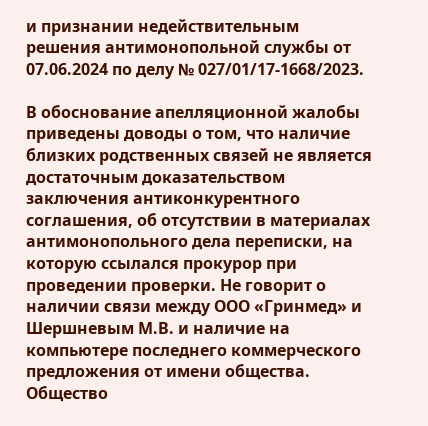и признании недействительным решения антимонопольной службы от 07.06.2024 по делу № 027/01/17-1668/2023.

В обоснование апелляционной жалобы приведены доводы о том, что наличие близких родственных связей не является достаточным доказательством заключения антиконкурентного соглашения, об отсутствии в материалах антимонопольного дела переписки, на которую ссылался прокурор при проведении проверки. Не говорит о наличии связи между ООО «Гринмед» и Шершневым М.В. и наличие на компьютере последнего коммерческого предложения от имени общества. Общество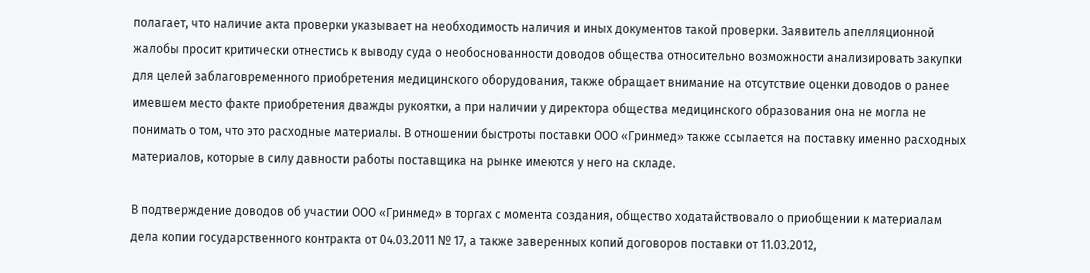полагает, что наличие акта проверки указывает на необходимость наличия и иных документов такой проверки. Заявитель апелляционной жалобы просит критически отнестись к выводу суда о необоснованности доводов общества относительно возможности анализировать закупки для целей заблаговременного приобретения медицинского оборудования, также обращает внимание на отсутствие оценки доводов о ранее имевшем место факте приобретения дважды рукоятки, а при наличии у директора общества медицинского образования она не могла не понимать о том, что это расходные материалы. В отношении быстроты поставки ООО «Гринмед» также ссылается на поставку именно расходных материалов, которые в силу давности работы поставщика на рынке имеются у него на складе.

В подтверждение доводов об участии ООО «Гринмед» в торгах с момента создания, общество ходатайствовало о приобщении к материалам дела копии государственного контракта от 04.03.2011 № 17, а также заверенных копий договоров поставки от 11.03.2012,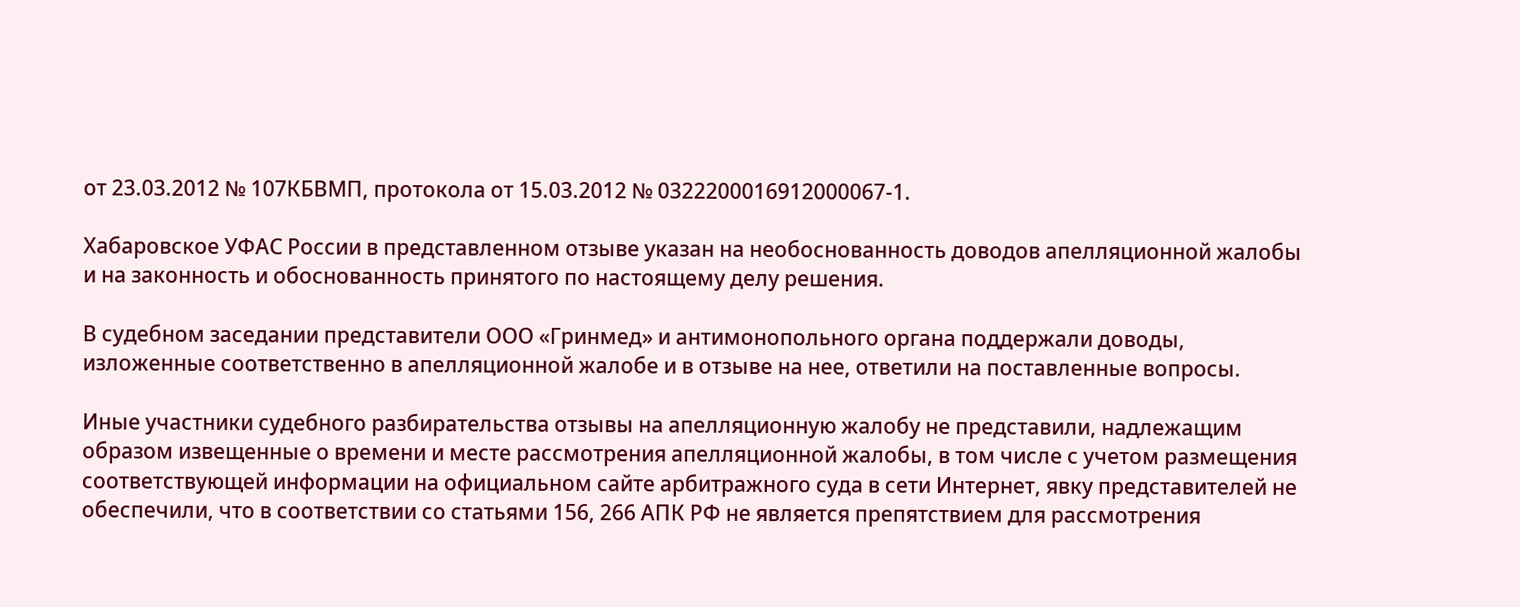от 23.03.2012 № 107КБВМП, протокола от 15.03.2012 № 0322200016912000067-1.

Хабаровское УФАС России в представленном отзыве указан на необоснованность доводов апелляционной жалобы и на законность и обоснованность принятого по настоящему делу решения.

В судебном заседании представители ООО «Гринмед» и антимонопольного органа поддержали доводы, изложенные соответственно в апелляционной жалобе и в отзыве на нее, ответили на поставленные вопросы.

Иные участники судебного разбирательства отзывы на апелляционную жалобу не представили, надлежащим образом извещенные о времени и месте рассмотрения апелляционной жалобы, в том числе с учетом размещения соответствующей информации на официальном сайте арбитражного суда в сети Интернет, явку представителей не обеспечили, что в соответствии со статьями 156, 266 АПК РФ не является препятствием для рассмотрения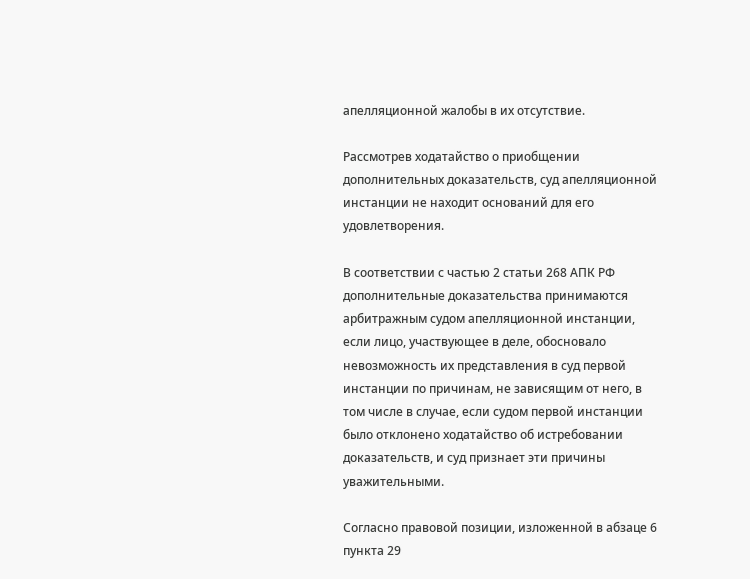апелляционной жалобы в их отсутствие.

Рассмотрев ходатайство о приобщении дополнительных доказательств, суд апелляционной инстанции не находит оснований для его удовлетворения.

В соответствии с частью 2 статьи 268 АПК РФ дополнительные доказательства принимаются арбитражным судом апелляционной инстанции, если лицо, участвующее в деле, обосновало невозможность их представления в суд первой инстанции по причинам, не зависящим от него, в том числе в случае, если судом первой инстанции было отклонено ходатайство об истребовании доказательств, и суд признает эти причины уважительными.

Согласно правовой позиции, изложенной в абзаце 6 пункта 29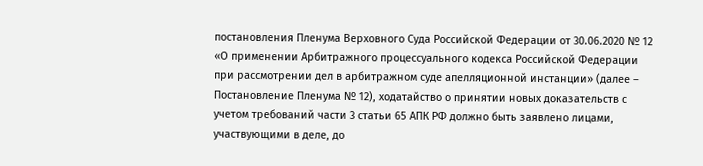постановления Пленума Верховного Суда Российской Федерации от 30.06.2020 № 12 «О применении Арбитражного процессуального кодекса Российской Федерации при рассмотрении дел в арбитражном суде апелляционной инстанции» (далее – Постановление Пленума № 12), ходатайство о принятии новых доказательств с учетом требований части 3 статьи 65 АПК РФ должно быть заявлено лицами, участвующими в деле, до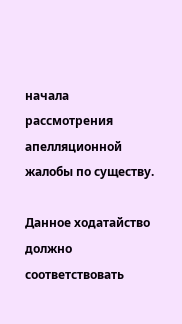начала рассмотрения апелляционной жалобы по существу.

Данное ходатайство должно соответствовать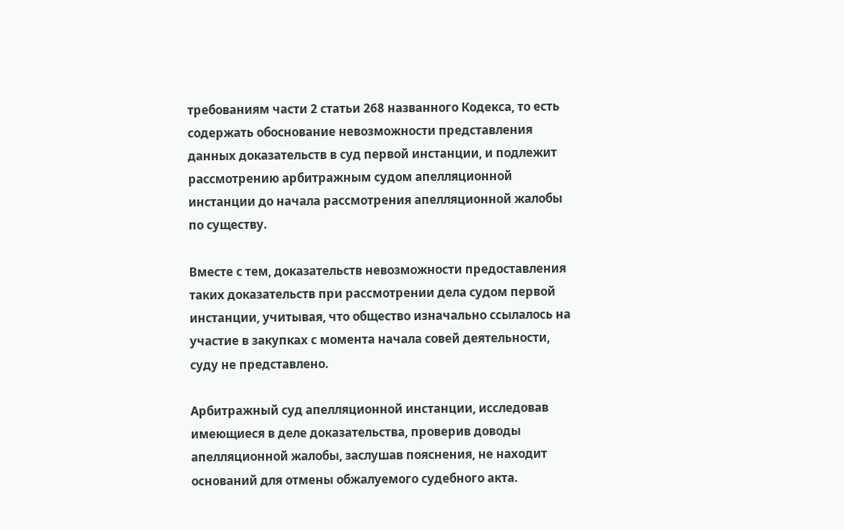требованиям части 2 статьи 268 названного Кодекса, то есть содержать обоснование невозможности представления данных доказательств в суд первой инстанции, и подлежит рассмотрению арбитражным судом апелляционной инстанции до начала рассмотрения апелляционной жалобы по существу.

Вместе с тем, доказательств невозможности предоставления таких доказательств при рассмотрении дела судом первой инстанции, учитывая, что общество изначально ссылалось на участие в закупках с момента начала совей деятельности, суду не представлено.

Арбитражный суд апелляционной инстанции, исследовав имеющиеся в деле доказательства, проверив доводы апелляционной жалобы, заслушав пояснения, не находит оснований для отмены обжалуемого судебного акта.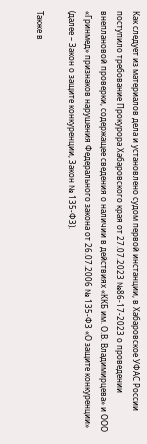Как следует из материалов дела и установлено судом первой инстанции, в Хабаровское УФАС России поступило требование Прокурора Хабаровского края от 27.07.2023 №86-17-2023 о проведении внеплановой проверки, содержащее сведения о наличии в действиях «ККБ им. О.В. Владимирцева» и ООО «Гринмед» признаков нарушения Федерального закона от 26.07.2006 № 135-ФЗ «О защите конкуренции» (далее – Закон о защите конкуренции, Закон № 135-ФЗ).

Также в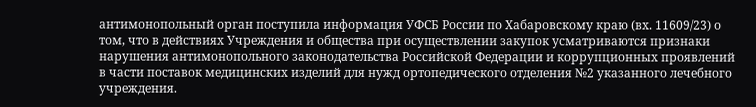антимонопольный орган поступила информация УФСБ России по Хабаровскому краю (вх. 11609/23) о том, что в действиях Учреждения и общества при осуществлении закупок усматриваются признаки нарушения антимонопольного законодательства Российской Федерации и коррупционных проявлений в части поставок медицинских изделий для нужд ортопедического отделения №2 указанного лечебного учреждения.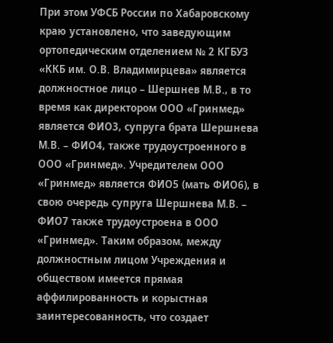При этом УФСБ России по Хабаровскому краю установлено, что заведующим ортопедическим отделением № 2 КГБУЗ «ККБ им. О.В. Владимирцева» является должностное лицо – Шершнев М.В., в то время как директором ООО «Гринмед» является ФИО3, супруга брата Шершнева М.В. – ФИО4, также трудоустроенного в ООО «Гринмед». Учредителем ООО «Гринмед» является ФИО5 (мать ФИО6), в свою очередь супруга Шершнева М.В. – ФИО7 также трудоустроена в ООО «Гринмед». Таким образом, между должностным лицом Учреждения и обществом имеется прямая аффилированность и корыстная заинтересованность, что создает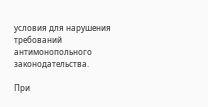условия для нарушения требований антимонопольного законодательства.

При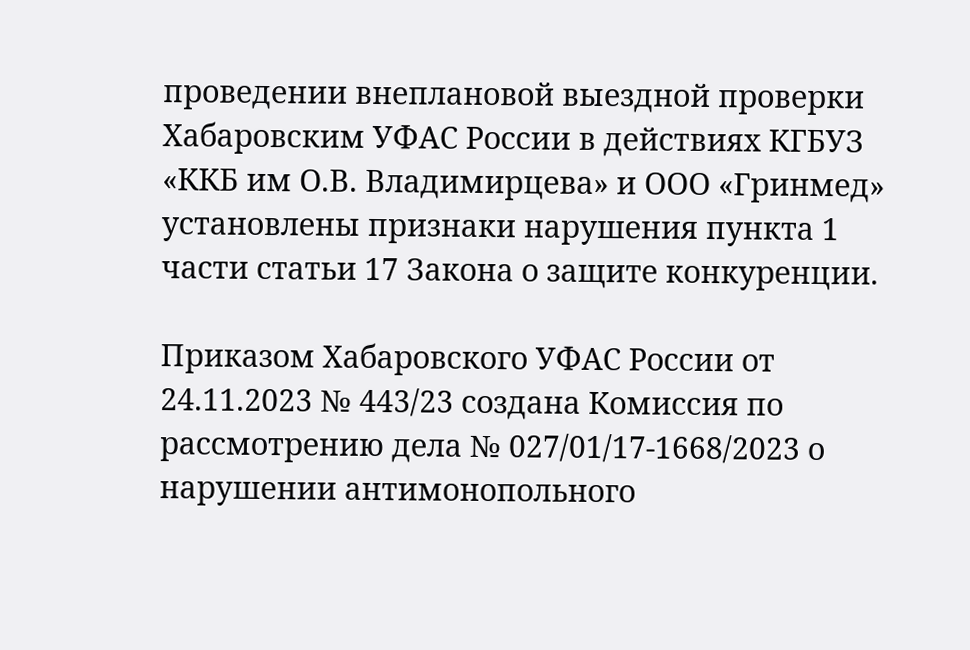проведении внеплановой выездной проверки Хабаровским УФАС России в действиях КГБУЗ «ККБ им О.В. Владимирцева» и ООО «Гринмед» установлены признаки нарушения пункта 1 части статьи 17 Закона о защите конкуренции.

Приказом Хабаровского УФАС России от 24.11.2023 № 443/23 создана Комиссия по рассмотрению дела № 027/01/17-1668/2023 о нарушении антимонопольного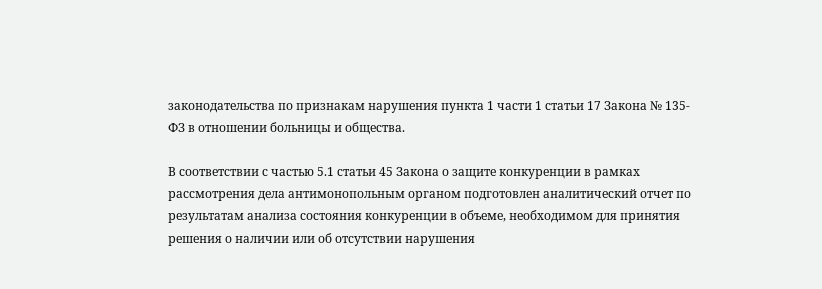законодательства по признакам нарушения пункта 1 части 1 статьи 17 Закона № 135-ФЗ в отношении больницы и общества.

В соответствии с частью 5.1 статьи 45 Закона о защите конкуренции в рамках рассмотрения дела антимонопольным органом подготовлен аналитический отчет по результатам анализа состояния конкуренции в объеме, необходимом для принятия решения о наличии или об отсутствии нарушения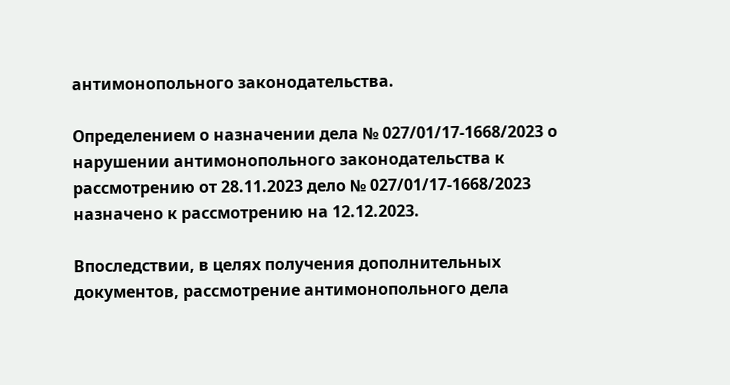антимонопольного законодательства.

Определением о назначении дела № 027/01/17-1668/2023 о нарушении антимонопольного законодательства к рассмотрению от 28.11.2023 дело № 027/01/17-1668/2023 назначено к рассмотрению на 12.12.2023.

Впоследствии, в целях получения дополнительных документов, рассмотрение антимонопольного дела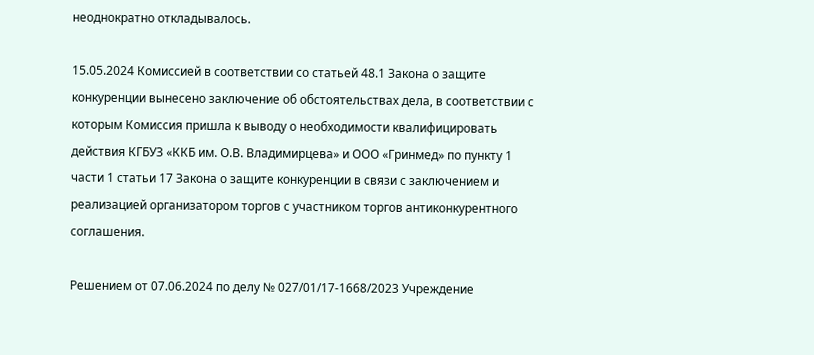неоднократно откладывалось.

15.05.2024 Комиссией в соответствии со статьей 48.1 Закона о защите конкуренции вынесено заключение об обстоятельствах дела, в соответствии с которым Комиссия пришла к выводу о необходимости квалифицировать действия КГБУЗ «ККБ им. О.В. Владимирцева» и ООО «Гринмед» по пункту 1 части 1 статьи 17 Закона о защите конкуренции в связи с заключением и реализацией организатором торгов с участником торгов антиконкурентного соглашения.

Решением от 07.06.2024 по делу № 027/01/17-1668/2023 Учреждение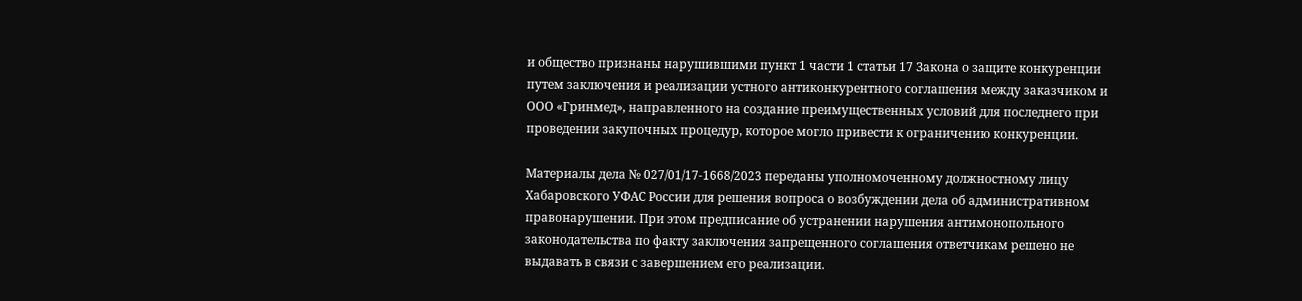и общество признаны нарушившими пункт 1 части 1 статьи 17 Закона о защите конкуренции путем заключения и реализации устного антиконкурентного соглашения между заказчиком и ООО «Гринмед», направленного на создание преимущественных условий для последнего при проведении закупочных процедур, которое могло привести к ограничению конкуренции.

Материалы дела № 027/01/17-1668/2023 переданы уполномоченному должностному лицу Хабаровского УФАС России для решения вопроса о возбуждении дела об административном правонарушении. При этом предписание об устранении нарушения антимонопольного законодательства по факту заключения запрещенного соглашения ответчикам решено не выдавать в связи с завершением его реализации.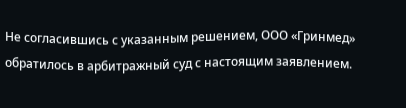Не согласившись с указанным решением, ООО «Гринмед» обратилось в арбитражный суд с настоящим заявлением.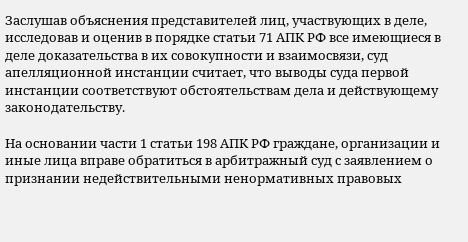Заслушав объяснения представителей лиц, участвующих в деле, исследовав и оценив в порядке статьи 71 АПК РФ все имеющиеся в деле доказательства в их совокупности и взаимосвязи, суд апелляционной инстанции считает, что выводы суда первой инстанции соответствуют обстоятельствам дела и действующему законодательству.

На основании части 1 статьи 198 АПК РФ граждане, организации и иные лица вправе обратиться в арбитражный суд с заявлением о признании недействительными ненормативных правовых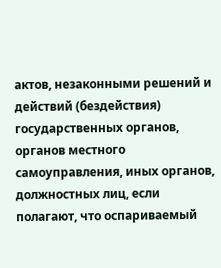актов, незаконными решений и действий (бездействия) государственных органов, органов местного самоуправления, иных органов, должностных лиц, если полагают, что оспариваемый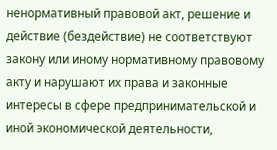ненормативный правовой акт, решение и действие (бездействие) не соответствуют закону или иному нормативному правовому акту и нарушают их права и законные интересы в сфере предпринимательской и иной экономической деятельности,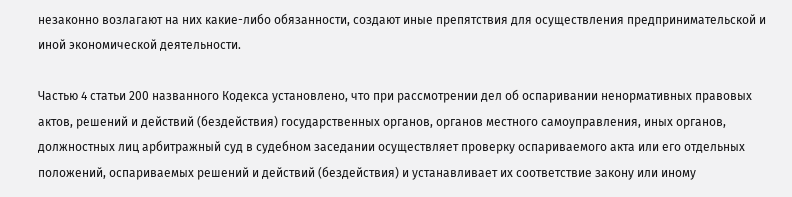незаконно возлагают на них какие-либо обязанности, создают иные препятствия для осуществления предпринимательской и иной экономической деятельности.

Частью 4 статьи 200 названного Кодекса установлено, что при рассмотрении дел об оспаривании ненормативных правовых актов, решений и действий (бездействия) государственных органов, органов местного самоуправления, иных органов, должностных лиц арбитражный суд в судебном заседании осуществляет проверку оспариваемого акта или его отдельных положений, оспариваемых решений и действий (бездействия) и устанавливает их соответствие закону или иному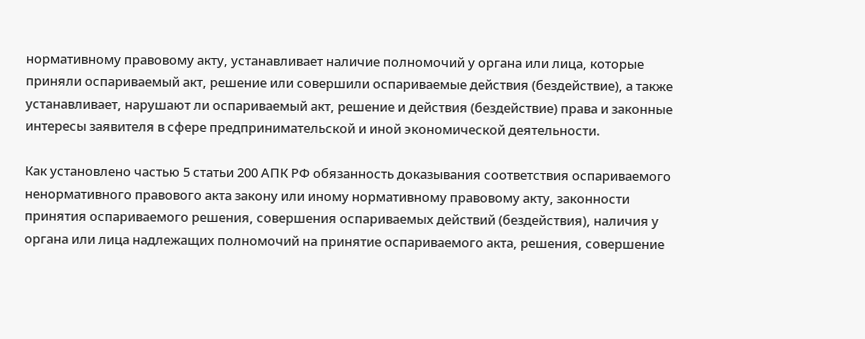нормативному правовому акту, устанавливает наличие полномочий у органа или лица, которые приняли оспариваемый акт, решение или совершили оспариваемые действия (бездействие), а также устанавливает, нарушают ли оспариваемый акт, решение и действия (бездействие) права и законные интересы заявителя в сфере предпринимательской и иной экономической деятельности.

Как установлено частью 5 статьи 200 АПК РФ обязанность доказывания соответствия оспариваемого ненормативного правового акта закону или иному нормативному правовому акту, законности принятия оспариваемого решения, совершения оспариваемых действий (бездействия), наличия у органа или лица надлежащих полномочий на принятие оспариваемого акта, решения, совершение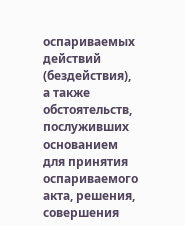оспариваемых действий (бездействия), а также обстоятельств, послуживших основанием для принятия оспариваемого акта, решения, совершения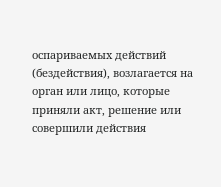оспариваемых действий (бездействия), возлагается на орган или лицо, которые приняли акт, решение или совершили действия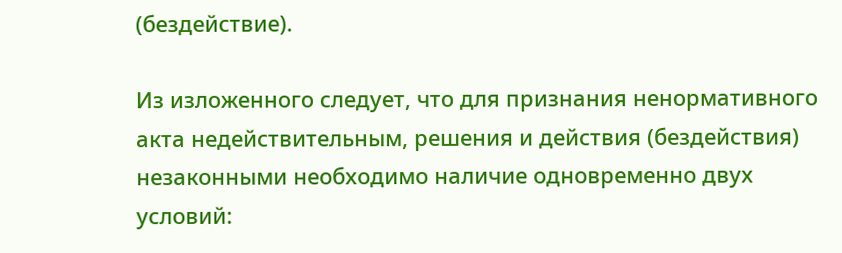(бездействие).

Из изложенного следует, что для признания ненормативного акта недействительным, решения и действия (бездействия) незаконными необходимо наличие одновременно двух условий: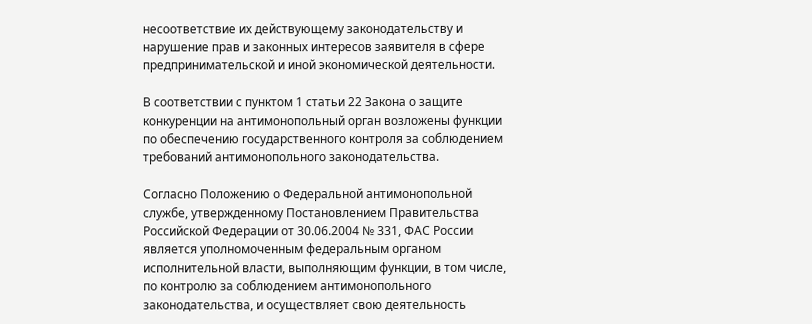несоответствие их действующему законодательству и нарушение прав и законных интересов заявителя в сфере предпринимательской и иной экономической деятельности.

В соответствии с пунктом 1 статьи 22 Закона о защите конкуренции на антимонопольный орган возложены функции по обеспечению государственного контроля за соблюдением требований антимонопольного законодательства.

Согласно Положению о Федеральной антимонопольной службе, утвержденному Постановлением Правительства Российской Федерации от 30.06.2004 № 331, ФАС России является уполномоченным федеральным органом исполнительной власти, выполняющим функции, в том числе, по контролю за соблюдением антимонопольного законодательства, и осуществляет свою деятельность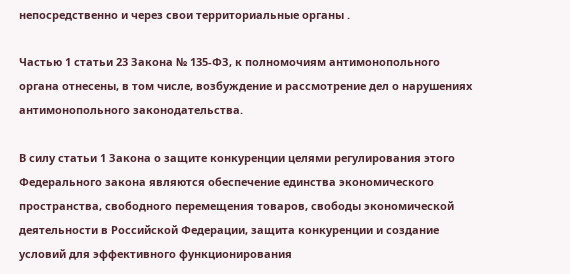непосредственно и через свои территориальные органы .

Частью 1 статьи 23 Закона № 135-ФЗ, к полномочиям антимонопольного органа отнесены, в том числе, возбуждение и рассмотрение дел о нарушениях антимонопольного законодательства.

В силу статьи 1 Закона о защите конкуренции целями регулирования этого Федерального закона являются обеспечение единства экономического пространства, свободного перемещения товаров, свободы экономической деятельности в Российской Федерации, защита конкуренции и создание условий для эффективного функционирования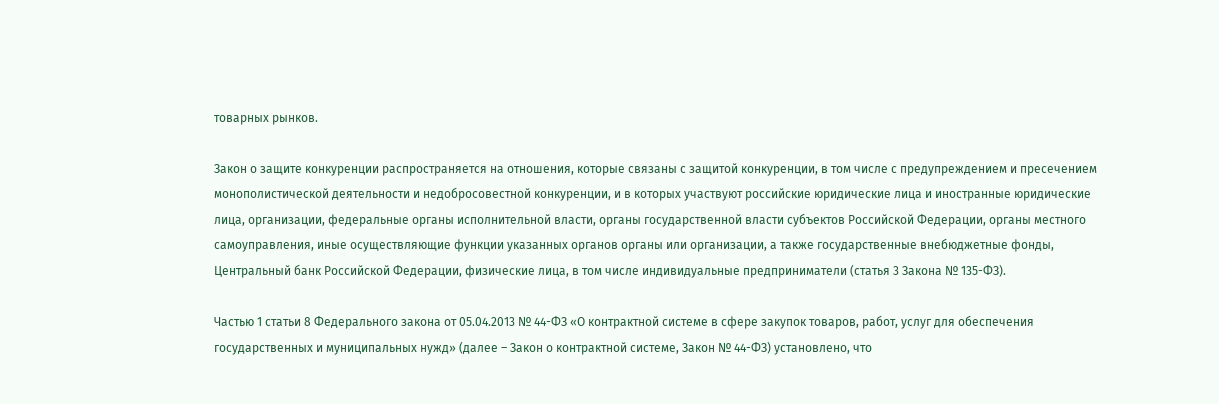товарных рынков.

Закон о защите конкуренции распространяется на отношения, которые связаны с защитой конкуренции, в том числе с предупреждением и пресечением монополистической деятельности и недобросовестной конкуренции, и в которых участвуют российские юридические лица и иностранные юридические лица, организации, федеральные органы исполнительной власти, органы государственной власти субъектов Российской Федерации, органы местного самоуправления, иные осуществляющие функции указанных органов органы или организации, а также государственные внебюджетные фонды, Центральный банк Российской Федерации, физические лица, в том числе индивидуальные предприниматели (статья 3 Закона № 135-ФЗ).

Частью 1 статьи 8 Федерального закона от 05.04.2013 № 44-ФЗ «О контрактной системе в сфере закупок товаров, работ, услуг для обеспечения государственных и муниципальных нужд» (далее – Закон о контрактной системе, Закон № 44-ФЗ) установлено, что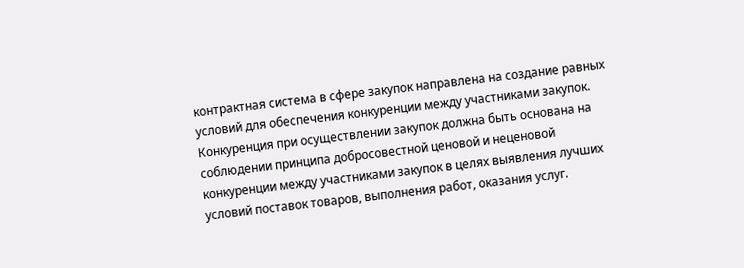контрактная система в сфере закупок направлена на создание равных условий для обеспечения конкуренции между участниками закупок. Конкуренция при осуществлении закупок должна быть основана на соблюдении принципа добросовестной ценовой и неценовой конкуренции между участниками закупок в целях выявления лучших условий поставок товаров, выполнения работ, оказания услуг.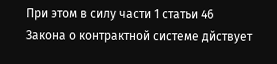При этом в силу части 1 статьи 46 Закона о контрактной системе дйствует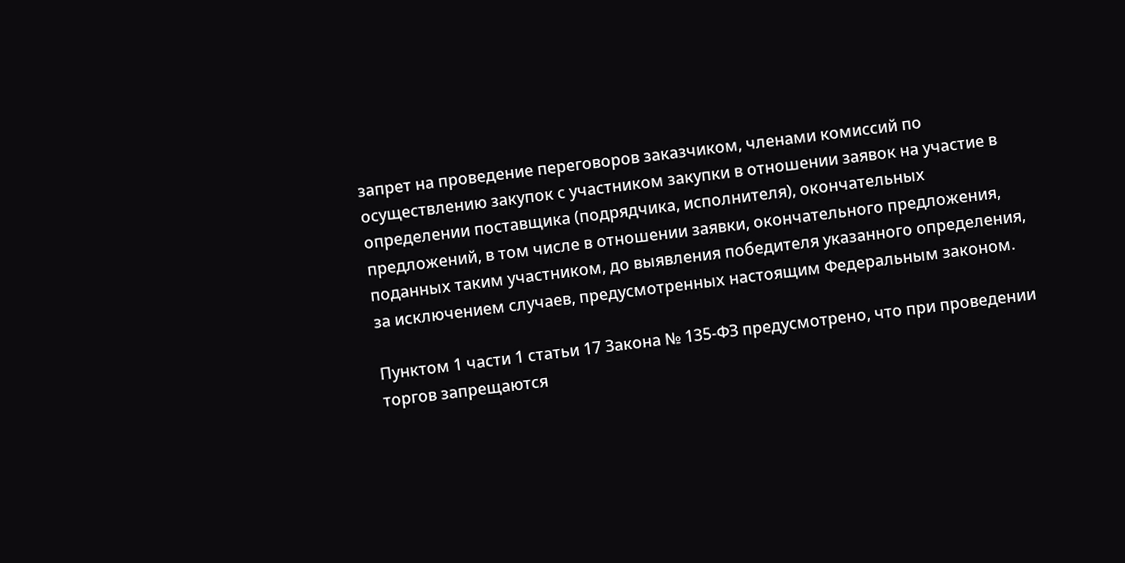запрет на проведение переговоров заказчиком, членами комиссий по осуществлению закупок с участником закупки в отношении заявок на участие в определении поставщика (подрядчика, исполнителя), окончательных предложений, в том числе в отношении заявки, окончательного предложения, поданных таким участником, до выявления победителя указанного определения, за исключением случаев, предусмотренных настоящим Федеральным законом.

Пунктом 1 части 1 статьи 17 Закона № 135-ФЗ предусмотрено, что при проведении торгов запрещаются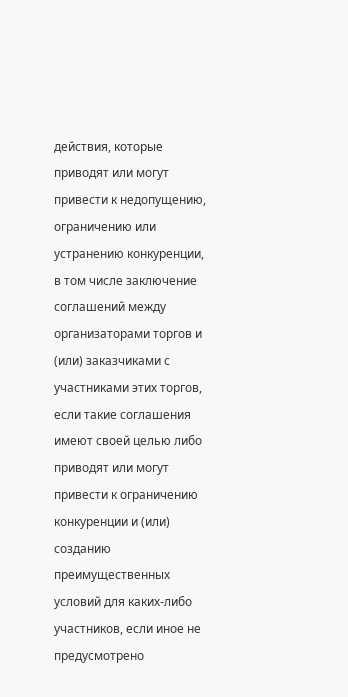действия, которые приводят или могут привести к недопущению, ограничению или устранению конкуренции, в том числе заключение соглашений между организаторами торгов и (или) заказчиками с участниками этих торгов, если такие соглашения имеют своей целью либо приводят или могут привести к ограничению конкуренции и (или) созданию преимущественных условий для каких-либо участников, если иное не предусмотрено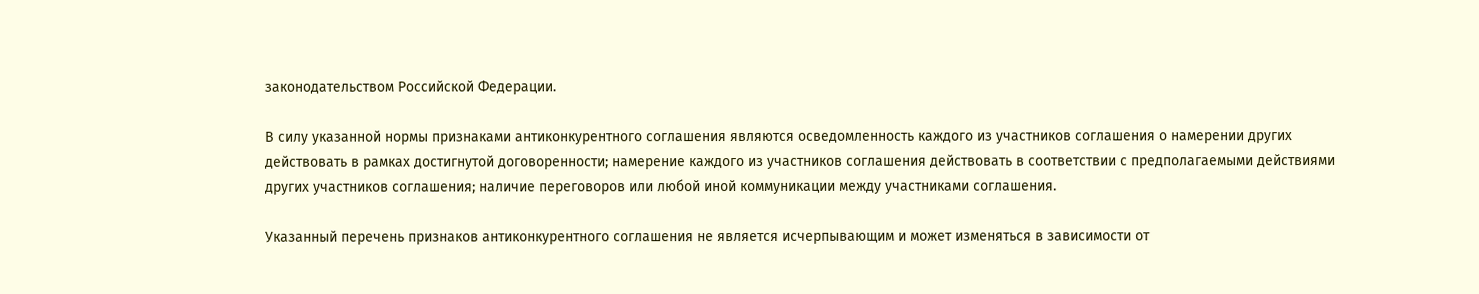законодательством Российской Федерации.

В силу указанной нормы признаками антиконкурентного соглашения являются осведомленность каждого из участников соглашения о намерении других действовать в рамках достигнутой договоренности; намерение каждого из участников соглашения действовать в соответствии с предполагаемыми действиями других участников соглашения; наличие переговоров или любой иной коммуникации между участниками соглашения.

Указанный перечень признаков антиконкурентного соглашения не является исчерпывающим и может изменяться в зависимости от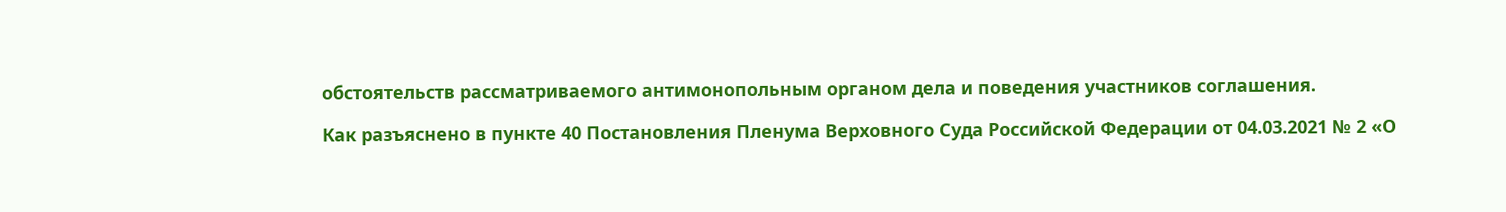обстоятельств рассматриваемого антимонопольным органом дела и поведения участников соглашения.

Как разъяснено в пункте 40 Постановления Пленума Верховного Суда Российской Федерации от 04.03.2021 № 2 «О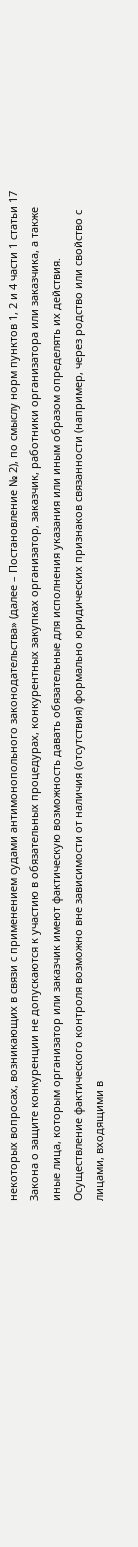некоторых вопросах, возникающих в связи с применением судами антимонопольного законодательства» (далее – Постановление № 2), по смыслу норм пунктов 1, 2 и 4 части 1 статьи 17 Закона о защите конкуренции не допускаются к участию в обязательных процедурах, конкурентных закупках организатор, заказчик, работники организатора или заказчика, а также иные лица, которым организатор или заказчик имеют фактическую возможность давать обязательные для исполнения указания или иным образом определять их действия. Осуществление фактического контроля возможно вне зависимости от наличия (отсутствия) формально юридических признаков связанности (например, через родство или свойство с лицами, входящими в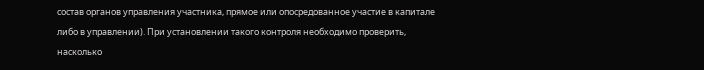состав органов управления участника, прямое или опосредованное участие в капитале либо в управлении). При установлении такого контроля необходимо проверить, насколько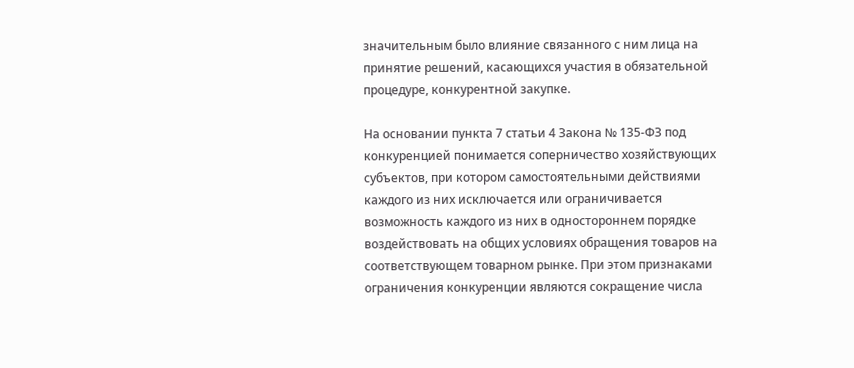значительным было влияние связанного с ним лица на принятие решений, касающихся участия в обязательной процедуре, конкурентной закупке.

На основании пункта 7 статьи 4 Закона № 135-ФЗ под конкуренцией понимается соперничество хозяйствующих субъектов, при котором самостоятельными действиями каждого из них исключается или ограничивается возможность каждого из них в одностороннем порядке воздействовать на общих условиях обращения товаров на соответствующем товарном рынке. При этом признаками ограничения конкуренции являются сокращение числа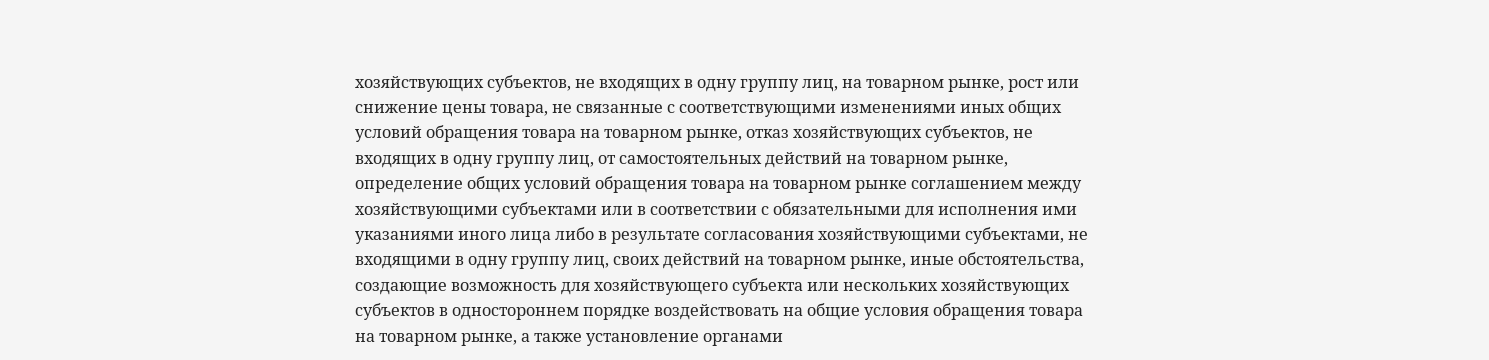хозяйствующих субъектов, не входящих в одну группу лиц, на товарном рынке, рост или снижение цены товара, не связанные с соответствующими изменениями иных общих условий обращения товара на товарном рынке, отказ хозяйствующих субъектов, не входящих в одну группу лиц, от самостоятельных действий на товарном рынке, определение общих условий обращения товара на товарном рынке соглашением между хозяйствующими субъектами или в соответствии с обязательными для исполнения ими указаниями иного лица либо в результате согласования хозяйствующими субъектами, не входящими в одну группу лиц, своих действий на товарном рынке, иные обстоятельства, создающие возможность для хозяйствующего субъекта или нескольких хозяйствующих субъектов в одностороннем порядке воздействовать на общие условия обращения товара на товарном рынке, а также установление органами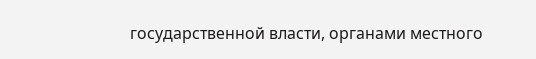государственной власти, органами местного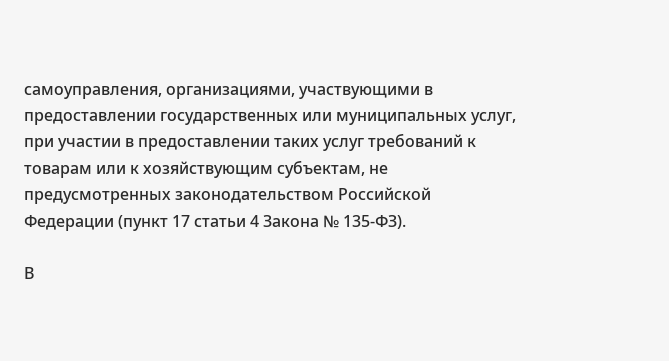самоуправления, организациями, участвующими в предоставлении государственных или муниципальных услуг, при участии в предоставлении таких услуг требований к товарам или к хозяйствующим субъектам, не предусмотренных законодательством Российской Федерации (пункт 17 статьи 4 Закона № 135-ФЗ).

В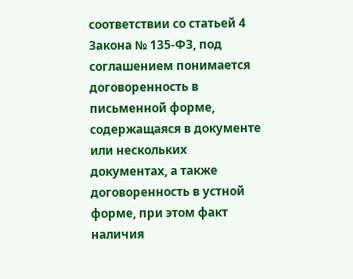соответствии со статьей 4 Закона № 135-ФЗ, под соглашением понимается договоренность в письменной форме, содержащаяся в документе или нескольких документах, а также договоренность в устной форме, при этом факт наличия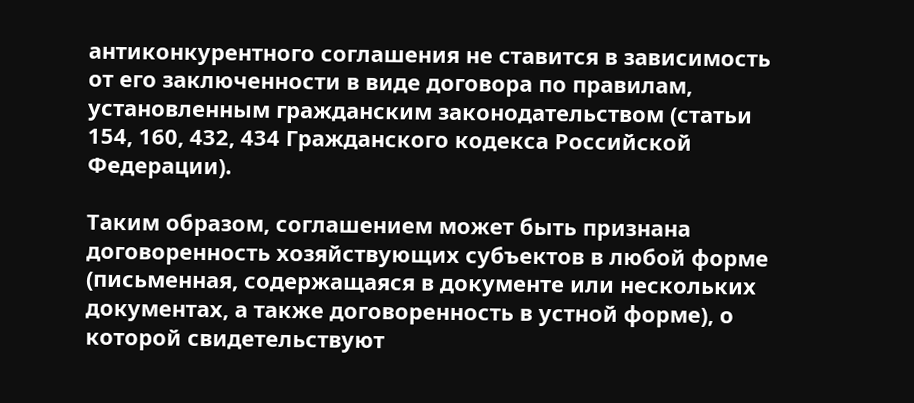антиконкурентного соглашения не ставится в зависимость от его заключенности в виде договора по правилам, установленным гражданским законодательством (статьи 154, 160, 432, 434 Гражданского кодекса Российской Федерации).

Таким образом, соглашением может быть признана договоренность хозяйствующих субъектов в любой форме (письменная, содержащаяся в документе или нескольких документах, а также договоренность в устной форме), о которой свидетельствуют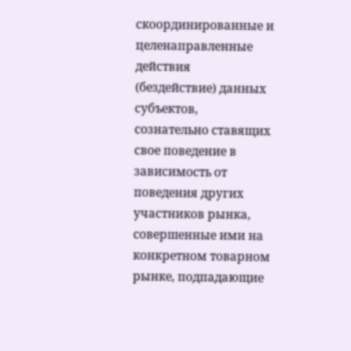скоординированные и целенаправленные действия (бездействие) данных субъектов, сознательно ставящих свое поведение в зависимость от поведения других участников рынка, совершенные ими на конкретном товарном рынке, подпадающие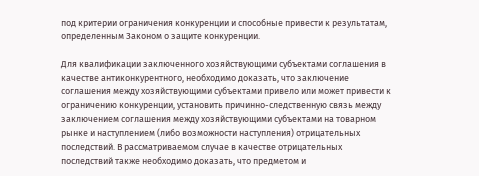под критерии ограничения конкуренции и способные привести к результатам, определенным Законом о защите конкуренции.

Для квалификации заключенного хозяйствующими субъектами соглашения в качестве антиконкурентного, необходимо доказать, что заключение соглашения между хозяйствующими субъектами привело или может привести к ограничению конкуренции, установить причинно-следственную связь между заключением соглашения между хозяйствующими субъектами на товарном рынке и наступлением (либо возможности наступления) отрицательных последствий. В рассматриваемом случае в качестве отрицательных последствий также необходимо доказать, что предметом и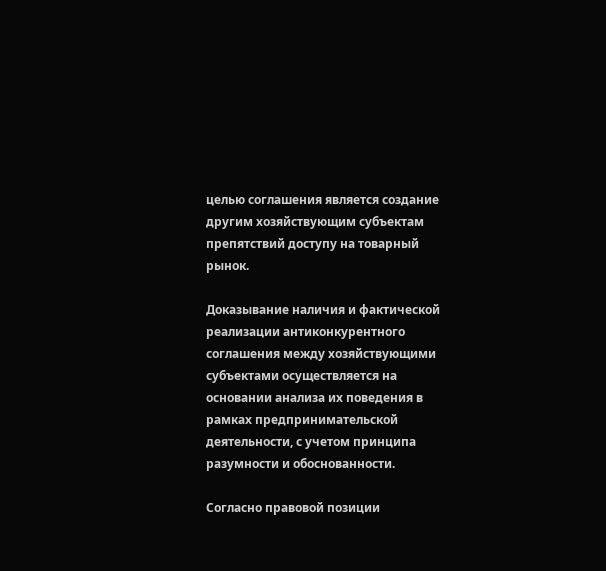целью соглашения является создание другим хозяйствующим субъектам препятствий доступу на товарный рынок.

Доказывание наличия и фактической реализации антиконкурентного соглашения между хозяйствующими субъектами осуществляется на основании анализа их поведения в рамках предпринимательской деятельности, с учетом принципа разумности и обоснованности.

Согласно правовой позиции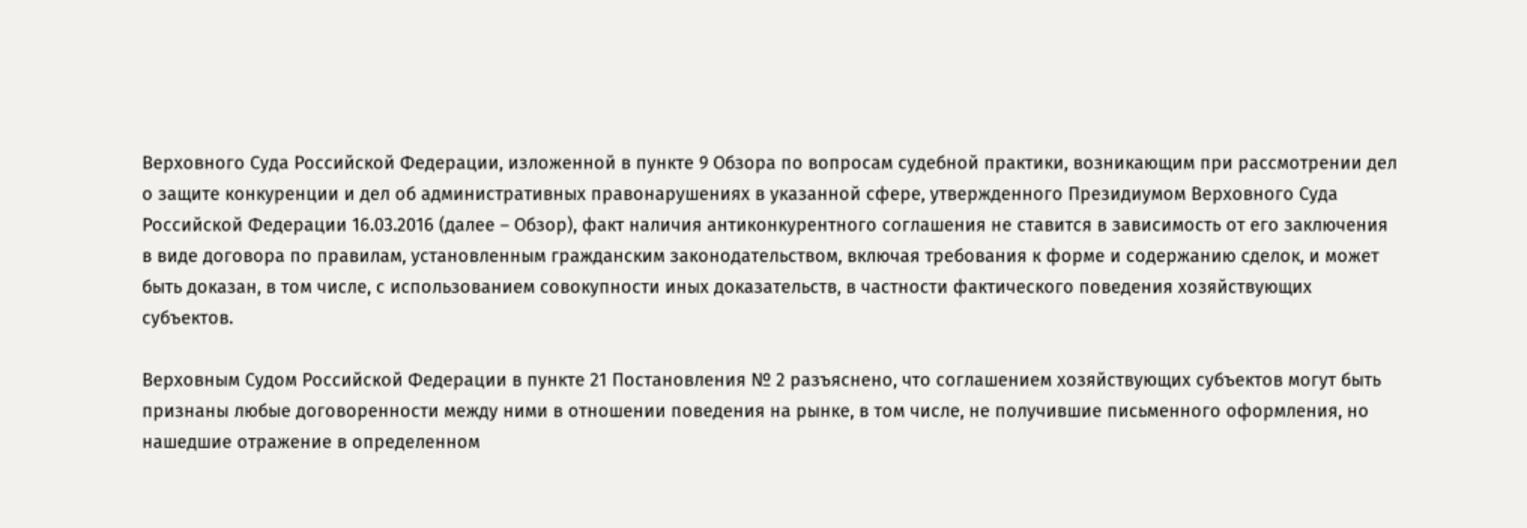Верховного Суда Российской Федерации, изложенной в пункте 9 Обзора по вопросам судебной практики, возникающим при рассмотрении дел о защите конкуренции и дел об административных правонарушениях в указанной сфере, утвержденного Президиумом Верховного Суда Российской Федерации 16.03.2016 (далее – Обзор), факт наличия антиконкурентного соглашения не ставится в зависимость от его заключения в виде договора по правилам, установленным гражданским законодательством, включая требования к форме и содержанию сделок, и может быть доказан, в том числе, с использованием совокупности иных доказательств, в частности фактического поведения хозяйствующих субъектов.

Верховным Судом Российской Федерации в пункте 21 Постановления № 2 разъяснено, что соглашением хозяйствующих субъектов могут быть признаны любые договоренности между ними в отношении поведения на рынке, в том числе, не получившие письменного оформления, но нашедшие отражение в определенном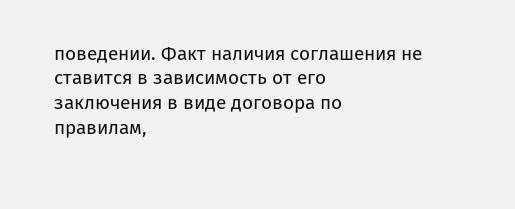поведении. Факт наличия соглашения не ставится в зависимость от его заключения в виде договора по правилам,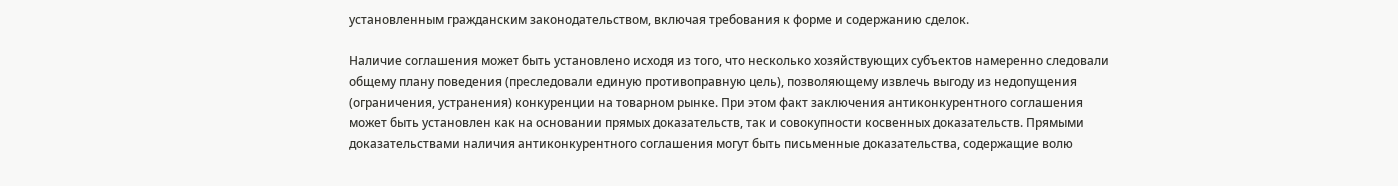установленным гражданским законодательством, включая требования к форме и содержанию сделок.

Наличие соглашения может быть установлено исходя из того, что несколько хозяйствующих субъектов намеренно следовали общему плану поведения (преследовали единую противоправную цель), позволяющему извлечь выгоду из недопущения (ограничения, устранения) конкуренции на товарном рынке. При этом факт заключения антиконкурентного соглашения может быть установлен как на основании прямых доказательств, так и совокупности косвенных доказательств. Прямыми доказательствами наличия антиконкурентного соглашения могут быть письменные доказательства, содержащие волю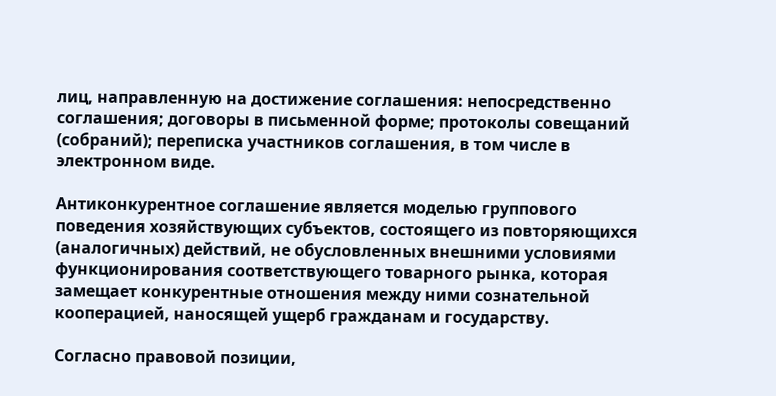лиц, направленную на достижение соглашения: непосредственно соглашения; договоры в письменной форме; протоколы совещаний (собраний); переписка участников соглашения, в том числе в электронном виде.

Антиконкурентное соглашение является моделью группового поведения хозяйствующих субъектов, состоящего из повторяющихся (аналогичных) действий, не обусловленных внешними условиями функционирования соответствующего товарного рынка, которая замещает конкурентные отношения между ними сознательной кооперацией, наносящей ущерб гражданам и государству.

Согласно правовой позиции,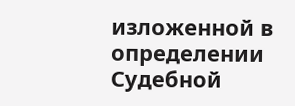изложенной в определении Судебной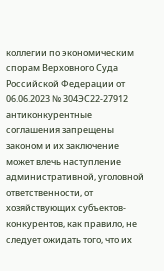коллегии по экономическим спорам Верховного Суда Российской Федерации от 06.06.2023 № 304ЭС22-27912 антиконкурентные соглашения запрещены законом и их заключение может влечь наступление административной, уголовной ответственности, от хозяйствующих субъектов-конкурентов, как правило, не следует ожидать того, что их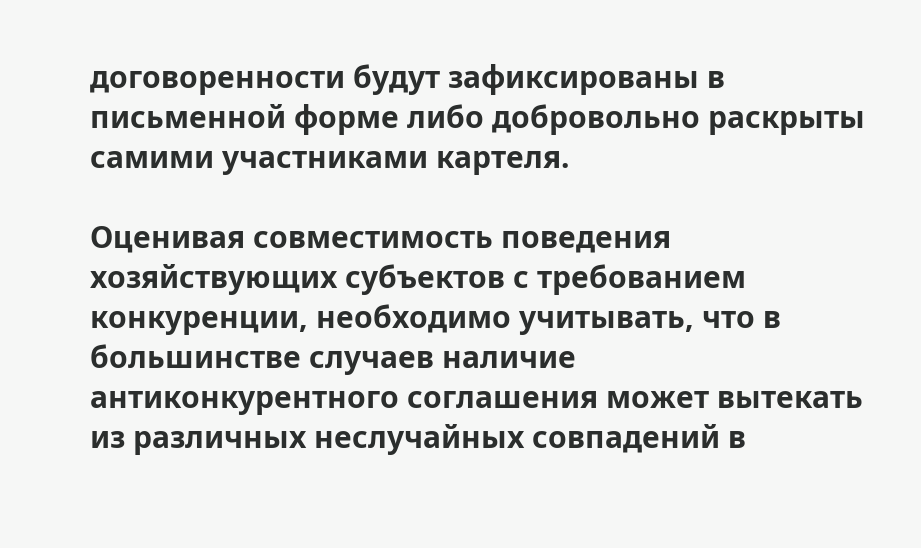договоренности будут зафиксированы в письменной форме либо добровольно раскрыты самими участниками картеля.

Оценивая совместимость поведения хозяйствующих субъектов с требованием конкуренции, необходимо учитывать, что в большинстве случаев наличие антиконкурентного соглашения может вытекать из различных неслучайных совпадений в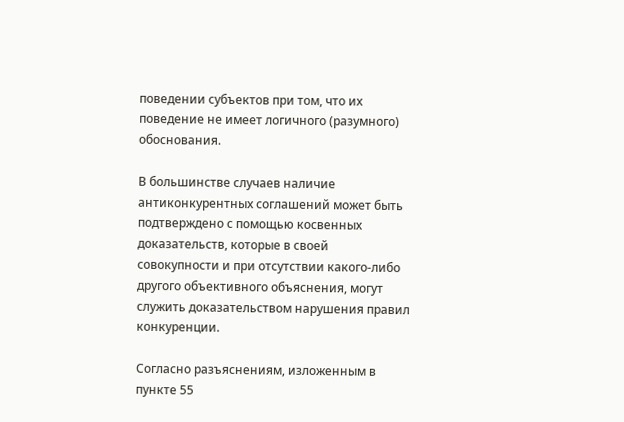поведении субъектов при том, что их поведение не имеет логичного (разумного) обоснования.

В большинстве случаев наличие антиконкурентных соглашений может быть подтверждено с помощью косвенных доказательств, которые в своей совокупности и при отсутствии какого-либо другого объективного объяснения, могут служить доказательством нарушения правил конкуренции.

Согласно разъяснениям, изложенным в пункте 55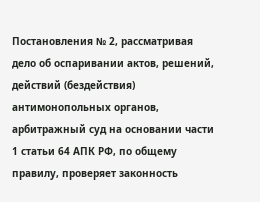Постановления № 2, рассматривая дело об оспаривании актов, решений, действий (бездействия) антимонопольных органов, арбитражный суд на основании части 1 статьи 64 АПК РФ, по общему правилу, проверяет законность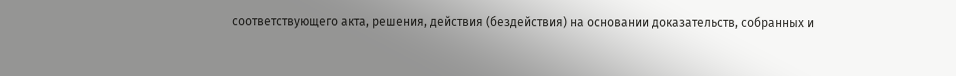соответствующего акта, решения, действия (бездействия) на основании доказательств, собранных и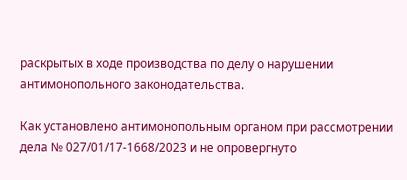раскрытых в ходе производства по делу о нарушении антимонопольного законодательства.

Как установлено антимонопольным органом при рассмотрении дела № 027/01/17-1668/2023 и не опровергнуто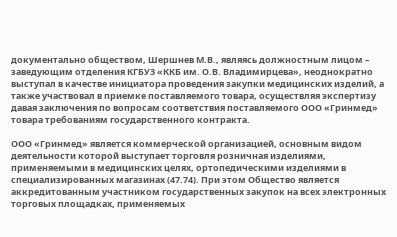документально обществом, Шершнев М.В., являясь должностным лицом – заведующим отделения КГБУЗ «ККБ им. О.В. Владимирцева», неоднократно выступал в качестве инициатора проведения закупки медицинских изделий, а также участвовал в приемке поставляемого товара, осуществляя экспертизу давая заключения по вопросам соответствия поставляемого ООО «Гринмед» товара требованиям государственного контракта.

ООО «Гринмед» является коммерческой организацией, основным видом деятельности которой выступает торговля розничная изделиями, применяемыми в медицинских целях, ортопедическими изделиями в специализированных магазинах (47.74). При этом Общество является аккредитованным участником государственных закупок на всех электронных торговых площадках, применяемых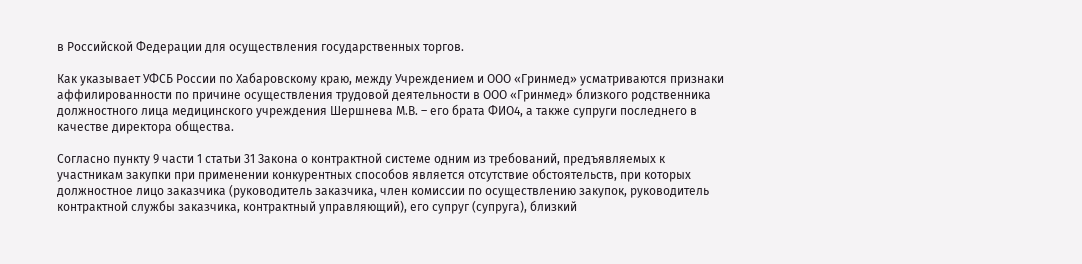в Российской Федерации для осуществления государственных торгов.

Как указывает УФСБ России по Хабаровскому краю, между Учреждением и ООО «Гринмед» усматриваются признаки аффилированности по причине осуществления трудовой деятельности в ООО «Гринмед» близкого родственника должностного лица медицинского учреждения Шершнева М.В. – его брата ФИО4, а также супруги последнего в качестве директора общества.

Согласно пункту 9 части 1 статьи 31 Закона о контрактной системе одним из требований, предъявляемых к участникам закупки при применении конкурентных способов является отсутствие обстоятельств, при которых должностное лицо заказчика (руководитель заказчика, член комиссии по осуществлению закупок, руководитель контрактной службы заказчика, контрактный управляющий), его супруг (супруга), близкий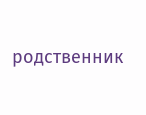родственник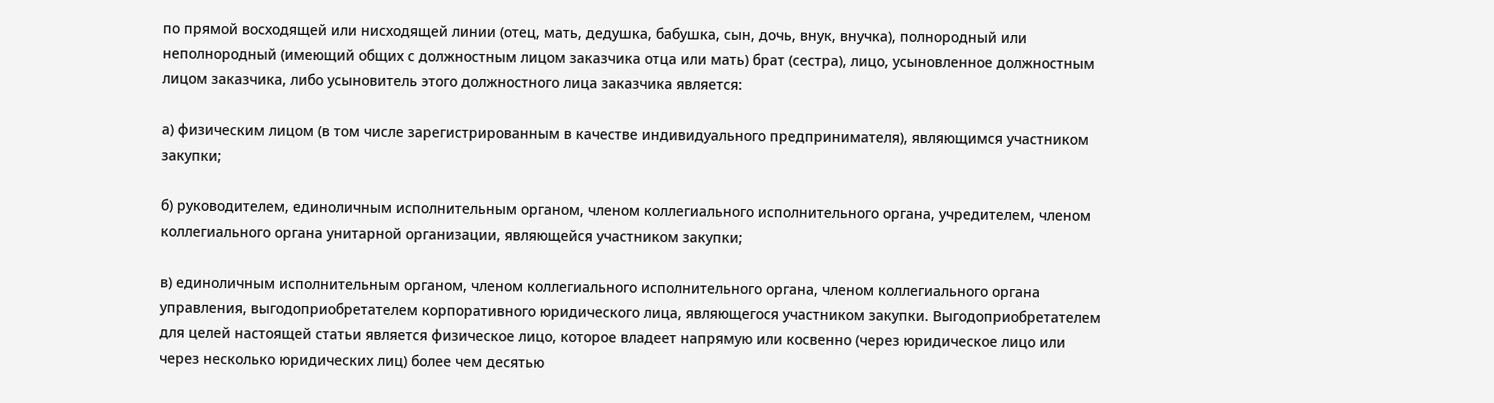по прямой восходящей или нисходящей линии (отец, мать, дедушка, бабушка, сын, дочь, внук, внучка), полнородный или неполнородный (имеющий общих с должностным лицом заказчика отца или мать) брат (сестра), лицо, усыновленное должностным лицом заказчика, либо усыновитель этого должностного лица заказчика является:

а) физическим лицом (в том числе зарегистрированным в качестве индивидуального предпринимателя), являющимся участником закупки;

б) руководителем, единоличным исполнительным органом, членом коллегиального исполнительного органа, учредителем, членом коллегиального органа унитарной организации, являющейся участником закупки;

в) единоличным исполнительным органом, членом коллегиального исполнительного органа, членом коллегиального органа управления, выгодоприобретателем корпоративного юридического лица, являющегося участником закупки. Выгодоприобретателем для целей настоящей статьи является физическое лицо, которое владеет напрямую или косвенно (через юридическое лицо или через несколько юридических лиц) более чем десятью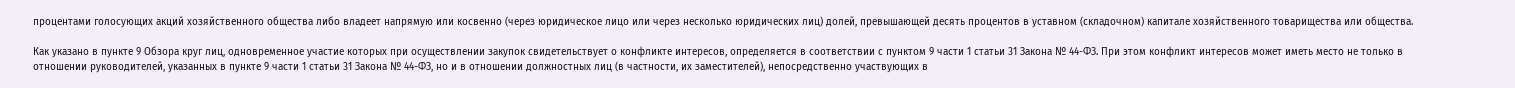процентами голосующих акций хозяйственного общества либо владеет напрямую или косвенно (через юридическое лицо или через несколько юридических лиц) долей, превышающей десять процентов в уставном (складочном) капитале хозяйственного товарищества или общества.

Как указано в пункте 9 Обзора круг лиц, одновременное участие которых при осуществлении закупок свидетельствует о конфликте интересов, определяется в соответствии с пунктом 9 части 1 статьи 31 Закона № 44-ФЗ. При этом конфликт интересов может иметь место не только в отношении руководителей, указанных в пункте 9 части 1 статьи 31 Закона № 44-ФЗ, но и в отношении должностных лиц (в частности, их заместителей), непосредственно участвующих в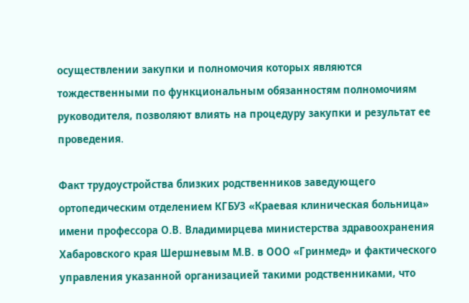осуществлении закупки и полномочия которых являются тождественными по функциональным обязанностям полномочиям руководителя, позволяют влиять на процедуру закупки и результат ее проведения.

Факт трудоустройства близких родственников заведующего ортопедическим отделением КГБУЗ «Краевая клиническая больница» имени профессора О.В. Владимирцева министерства здравоохранения Хабаровского края Шершневым М.В. в ООО «Гринмед» и фактического управления указанной организацией такими родственниками, что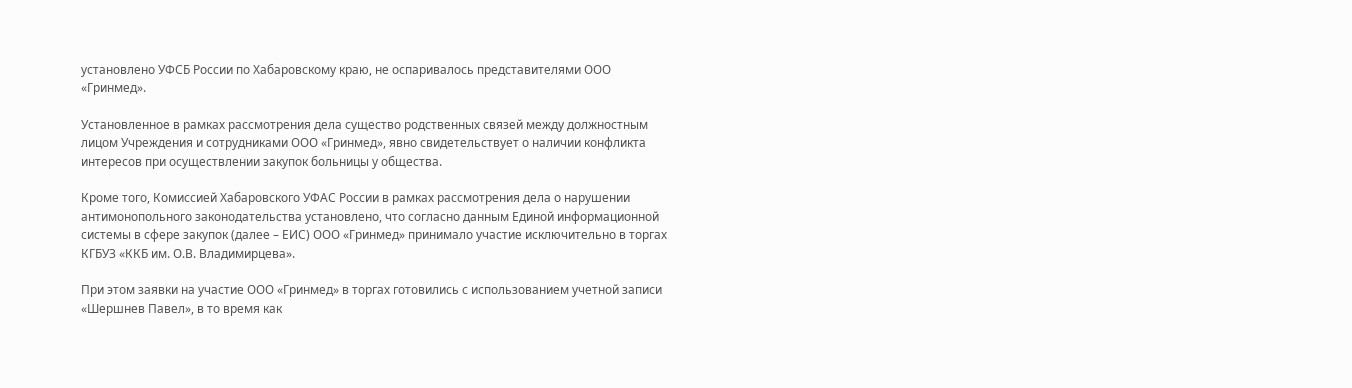установлено УФСБ России по Хабаровскому краю, не оспаривалось представителями ООО «Гринмед».

Установленное в рамках рассмотрения дела существо родственных связей между должностным лицом Учреждения и сотрудниками ООО «Гринмед», явно свидетельствует о наличии конфликта интересов при осуществлении закупок больницы у общества.

Кроме того, Комиссией Хабаровского УФАС России в рамках рассмотрения дела о нарушении антимонопольного законодательства установлено, что согласно данным Единой информационной системы в сфере закупок (далее – ЕИС) ООО «Гринмед» принимало участие исключительно в торгах КГБУЗ «ККБ им. О.В. Владимирцева».

При этом заявки на участие ООО «Гринмед» в торгах готовились с использованием учетной записи «Шершнев Павел», в то время как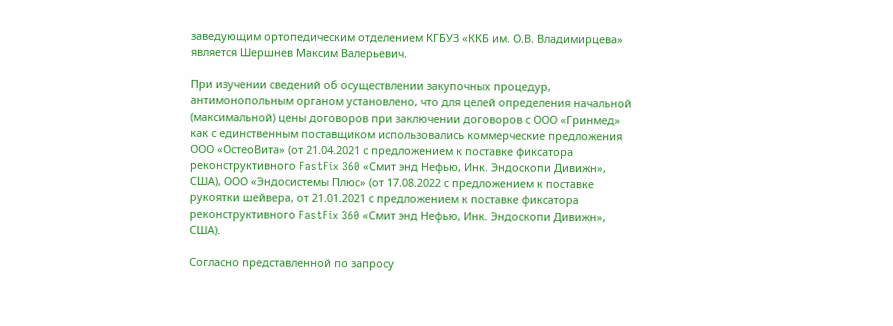заведующим ортопедическим отделением КГБУЗ «ККБ им. О.В. Владимирцева» является Шершнев Максим Валерьевич.

При изучении сведений об осуществлении закупочных процедур, антимонопольным органом установлено, что для целей определения начальной (максимальной) цены договоров при заключении договоров с ООО «Гринмед» как с единственным поставщиком использовались коммерческие предложения ООО «ОстеоВита» (от 21.04.2021 с предложением к поставке фиксатора реконструктивного FastFix 360 «Смит энд Нефью, Инк. Эндоскопи Дивижн», США), ООО «Эндосистемы Плюс» (от 17.08.2022 с предложением к поставке рукоятки шейвера, от 21.01.2021 с предложением к поставке фиксатора реконструктивного FastFix 360 «Смит энд Нефью, Инк. Эндоскопи Дивижн», США).

Согласно представленной по запросу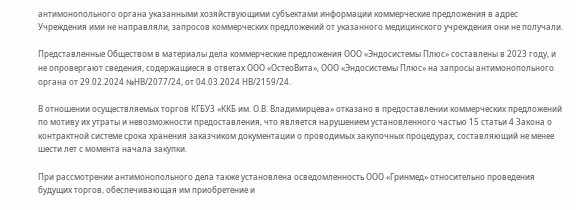антимонопольного органа указанными хозяйствующими субъектами информации коммерческие предложения в адрес Учреждения ими не направляли, запросов коммерческих предложений от указанного медицинского учреждения они не получали.

Представленные Обществом в материалы дела коммерческие предложения ООО «Эндосистемы Плюс» составлены в 2023 году, и не опровергают сведения, содержащиеся в ответах ООО «ОстеоВита», ООО «Эндосистемы Плюс» на запросы антимонопольного органа от 29.02.2024 №НВ/2077/24, от 04.03.2024 НВ/2159/24.

В отношении осуществляемых торгов КГБУЗ «ККБ им. О.В. Владимирцева» отказано в предоставлении коммерческих предложений по мотиву их утраты и невозможности предоставления, что является нарушением установленного частью 15 статьи 4 Закона о контрактной системе срока хранения заказчиком документации о проводимых закупочных процедурах, составляющий не менее шести лет с момента начала закупки.

При рассмотрении антимонопольного дела также установлена осведомленность ООО «Гринмед» относительно проведения будущих торгов, обеспечивающая им приобретение и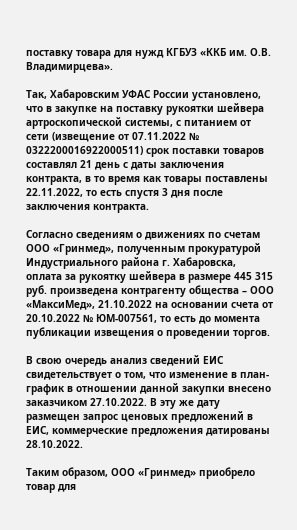поставку товара для нужд КГБУЗ «ККБ им. О.В. Владимирцева».

Так, Хабаровским УФАС России установлено, что в закупке на поставку рукоятки шейвера артроскопической системы, с питанием от сети (извещение от 07.11.2022 № 0322200016922000511) срок поставки товаров составлял 21 день с даты заключения контракта, в то время как товары поставлены 22.11.2022, то есть спустя 3 дня после заключения контракта.

Согласно сведениям о движениях по счетам ООО «Гринмед», полученным прокуратурой Индустриального района г. Хабаровска, оплата за рукоятку шейвера в размере 445 315 руб. произведена контрагенту общества – ООО «МаксиМед», 21.10.2022 на основании счета от 20.10.2022 № ЮМ-007561, то есть до момента публикации извещения о проведении торгов.

В свою очередь анализ сведений ЕИС свидетельствует о том, что изменение в план-график в отношении данной закупки внесено заказчиком 27.10.2022. В эту же дату размещен запрос ценовых предложений в ЕИС, коммерческие предложения датированы 28.10.2022.

Таким образом, ООО «Гринмед» приобрело товар для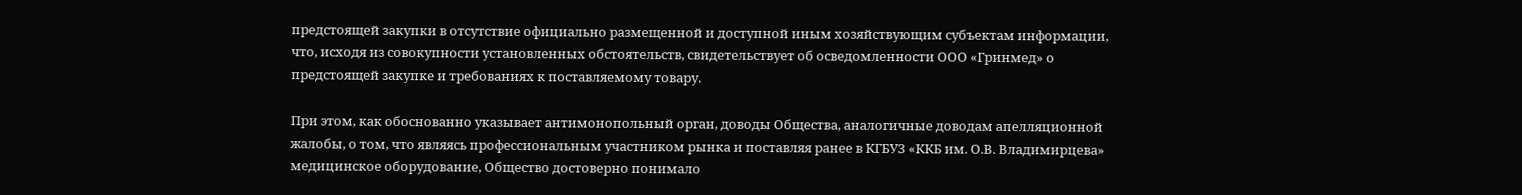предстоящей закупки в отсутствие официально размещенной и доступной иным хозяйствующим субъектам информации, что, исходя из совокупности установленных обстоятельств, свидетельствует об осведомленности ООО «Гринмед» о предстоящей закупке и требованиях к поставляемому товару.

При этом, как обоснованно указывает антимонопольный орган, доводы Общества, аналогичные доводам апелляционной жалобы, о том, что являясь профессиональным участником рынка и поставляя ранее в КГБУЗ «ККБ им. О.В. Владимирцева» медицинское оборудование, Общество достоверно понимало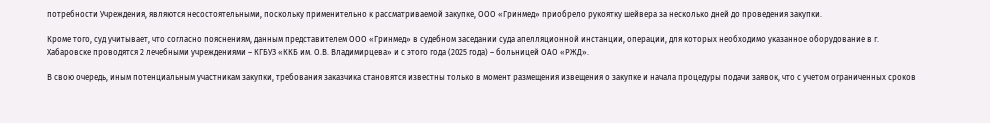потребности Учреждения, являются несостоятельными, поскольку применительно к рассматриваемой закупке, ООО «Гринмед» приобрело рукоятку шейвера за несколько дней до проведения закупки.

Кроме того, суд учитывает, что согласно пояснениям, данным представителем ООО «Гринмед» в судебном заседании суда апелляционной инстанции, операции, для которых необходимо указанное оборудование в г. Хабаровске проводятся 2 лечебными учреждениями – КГБУЗ «ККБ им. О.В. Владимирцева» и с этого года (2025 года) – больницей ОАО «РЖД».

В свою очередь, иным потенциальным участникам закупки, требования заказчика становятся известны только в момент размещения извещения о закупке и начала процедуры подачи заявок, что с учетом ограниченных сроков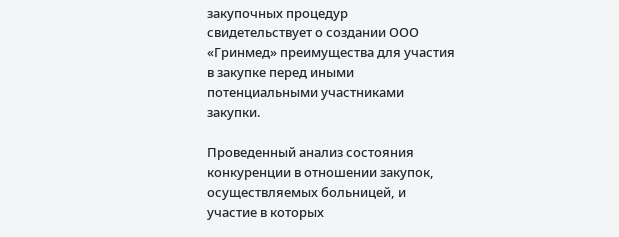закупочных процедур свидетельствует о создании ООО «Гринмед» преимущества для участия в закупке перед иными потенциальными участниками закупки.

Проведенный анализ состояния конкуренции в отношении закупок, осуществляемых больницей, и участие в которых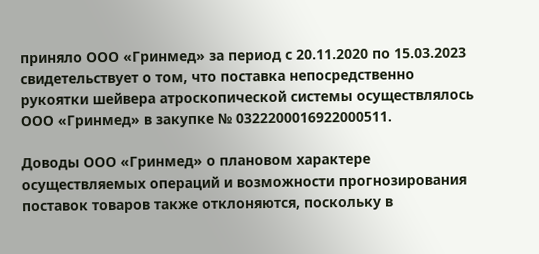приняло ООО «Гринмед» за период с 20.11.2020 по 15.03.2023 свидетельствует о том, что поставка непосредственно рукоятки шейвера атроскопической системы осуществлялось ООО «Гринмед» в закупке № 0322200016922000511.

Доводы ООО «Гринмед» о плановом характере осуществляемых операций и возможности прогнозирования поставок товаров также отклоняются, поскольку в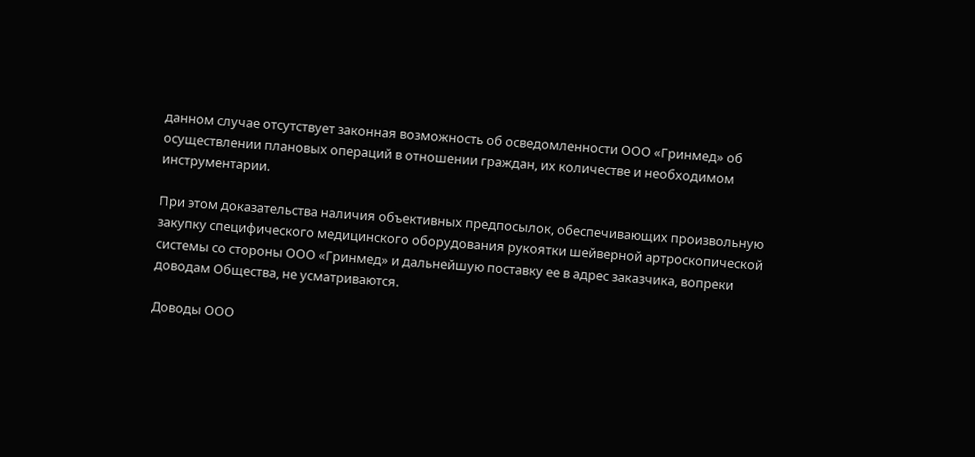данном случае отсутствует законная возможность об осведомленности ООО «Гринмед» об осуществлении плановых операций в отношении граждан, их количестве и необходимом инструментарии.

При этом доказательства наличия объективных предпосылок, обеспечивающих произвольную закупку специфического медицинского оборудования рукоятки шейверной артроскопической системы со стороны ООО «Гринмед» и дальнейшую поставку ее в адрес заказчика, вопреки доводам Общества, не усматриваются.

Доводы ООО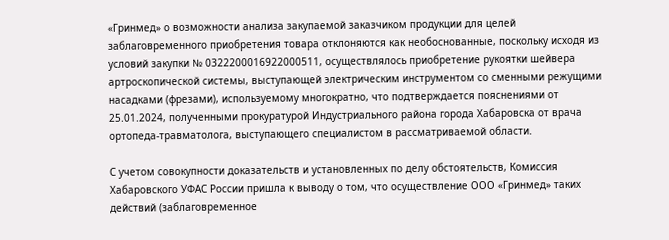«Гринмед» о возможности анализа закупаемой заказчиком продукции для целей заблаговременного приобретения товара отклоняются как необоснованные, поскольку исходя из условий закупки № 0322200016922000511, осуществлялось приобретение рукоятки шейвера артроскопической системы, выступающей электрическим инструментом со сменными режущими насадками (фрезами), используемому многократно, что подтверждается пояснениями от 25.01.2024, полученными прокуратурой Индустриального района города Хабаровска от врача ортопеда-травматолога, выступающего специалистом в рассматриваемой области.

С учетом совокупности доказательств и установленных по делу обстоятельств, Комиссия Хабаровского УФАС России пришла к выводу о том, что осуществление ООО «Гринмед» таких действий (заблаговременное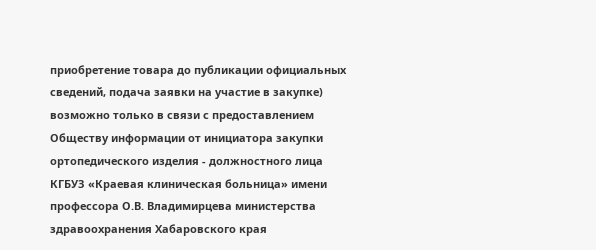приобретение товара до публикации официальных сведений, подача заявки на участие в закупке) возможно только в связи с предоставлением Обществу информации от инициатора закупки ортопедического изделия - должностного лица КГБУЗ «Краевая клиническая больница» имени профессора О.В. Владимирцева министерства здравоохранения Хабаровского края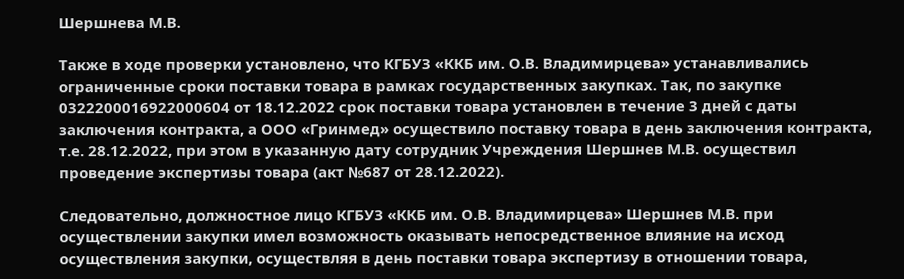Шершнева М.В.

Также в ходе проверки установлено, что КГБУЗ «ККБ им. О.В. Владимирцева» устанавливались ограниченные сроки поставки товара в рамках государственных закупках. Так, по закупке 0322200016922000604 от 18.12.2022 срок поставки товара установлен в течение 3 дней с даты заключения контракта, а ООО «Гринмед» осуществило поставку товара в день заключения контракта, т.е. 28.12.2022, при этом в указанную дату сотрудник Учреждения Шершнев М.В. осуществил проведение экспертизы товара (акт №687 от 28.12.2022).

Следовательно, должностное лицо КГБУЗ «ККБ им. О.В. Владимирцева» Шершнев М.В. при осуществлении закупки имел возможность оказывать непосредственное влияние на исход осуществления закупки, осуществляя в день поставки товара экспертизу в отношении товара,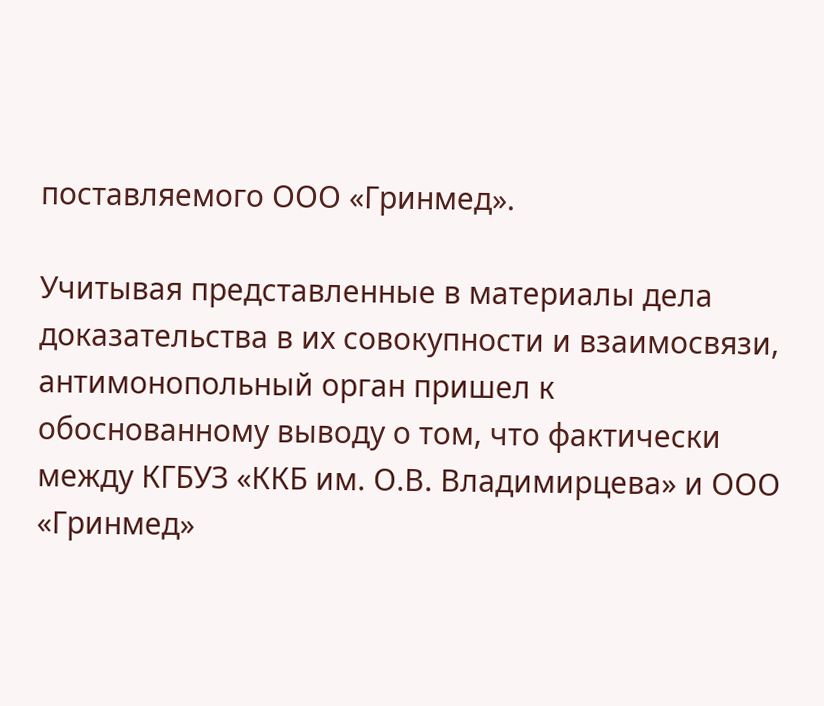поставляемого ООО «Гринмед».

Учитывая представленные в материалы дела доказательства в их совокупности и взаимосвязи, антимонопольный орган пришел к обоснованному выводу о том, что фактически между КГБУЗ «ККБ им. О.В. Владимирцева» и ООО «Гринмед»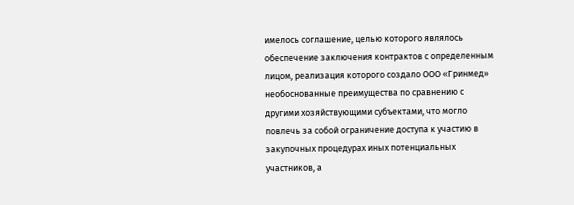имелось соглашение, целью которого являлось обеспечение заключения контрактов с определенным лицом, реализация которого создало ООО «Гринмед» необоснованные преимущества по сравнению с другими хозяйствующими субъектами, что могло повлечь за собой ограничение доступа к участию в закупочных процедурах иных потенциальных участников, а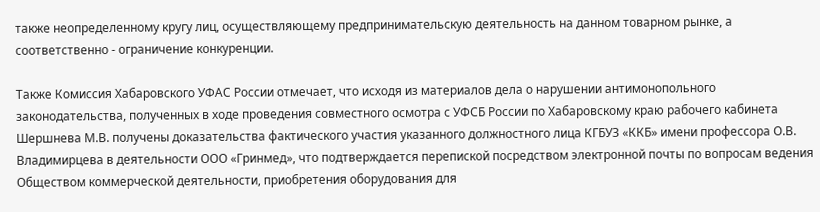также неопределенному кругу лиц, осуществляющему предпринимательскую деятельность на данном товарном рынке, а соответственно - ограничение конкуренции.

Также Комиссия Хабаровского УФАС России отмечает, что исходя из материалов дела о нарушении антимонопольного законодательства, полученных в ходе проведения совместного осмотра с УФСБ России по Хабаровскому краю рабочего кабинета Шершнева М.В. получены доказательства фактического участия указанного должностного лица КГБУЗ «ККБ» имени профессора О.В. Владимирцева в деятельности ООО «Гринмед», что подтверждается перепиской посредством электронной почты по вопросам ведения Обществом коммерческой деятельности, приобретения оборудования для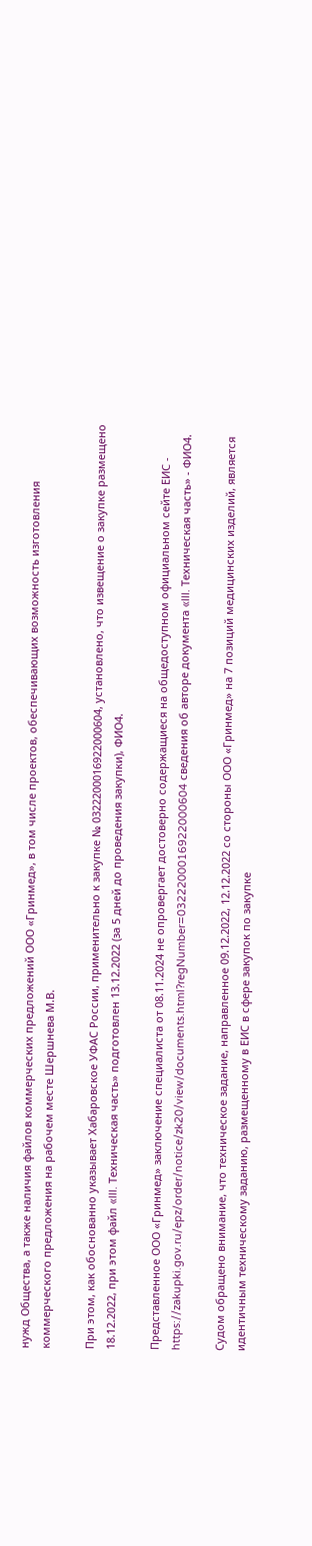нужд Общества, а также наличия файлов коммерческих предложений ООО «Гринмед», в том числе проектов, обеспечивающих возможность изготовления коммерческого предложения на рабочем месте Шершнева М.В.

При этом, как обоснованно указывает Хабаровское УФАС России, применительно к закупке № 0322200016922000604, установлено, что извещение о закупке размещено 18.12.2022, при этом файл «III. Техническая часть» подготовлен 13.12.2022 (за 5 дней до проведения закупки), ФИО4.

Представленное ООО «Гринмед» заключение специалиста от 08.11.2024 не опровергает достоверно содержащиеся на общедоступном официальном сейте ЕИС - https://zakupki.gov.ru/epz/order/notice/zk20/view/documents.html?regNumber=0322200016922000604 сведения об авторе документа «III. Техническая часть» - ФИО4.

Судом обращено внимание, что техническое задание, направленное 09.12.2022, 12.12.2022 со стороны ООО «Гринмед» на 7 позиций медицинских изделий, является идентичным техническому заданию, размещенному в ЕИС в сфере закупок по закупке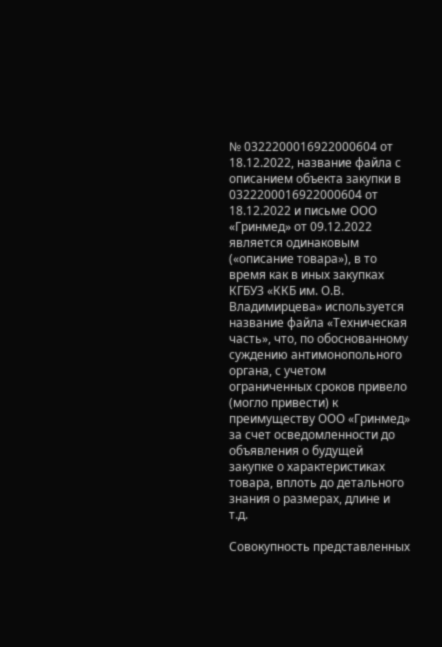№ 0322200016922000604 от 18.12.2022, название файла с описанием объекта закупки в 0322200016922000604 от 18.12.2022 и письме ООО «Гринмед» от 09.12.2022 является одинаковым («описание товара»), в то время как в иных закупках КГБУЗ «ККБ им. О.В. Владимирцева» используется название файла «Техническая часть», что, по обоснованному суждению антимонопольного органа, с учетом ограниченных сроков привело (могло привести) к преимуществу ООО «Гринмед» за счет осведомленности до объявления о будущей закупке о характеристиках товара, вплоть до детального знания о размерах, длине и т.д.

Совокупность представленных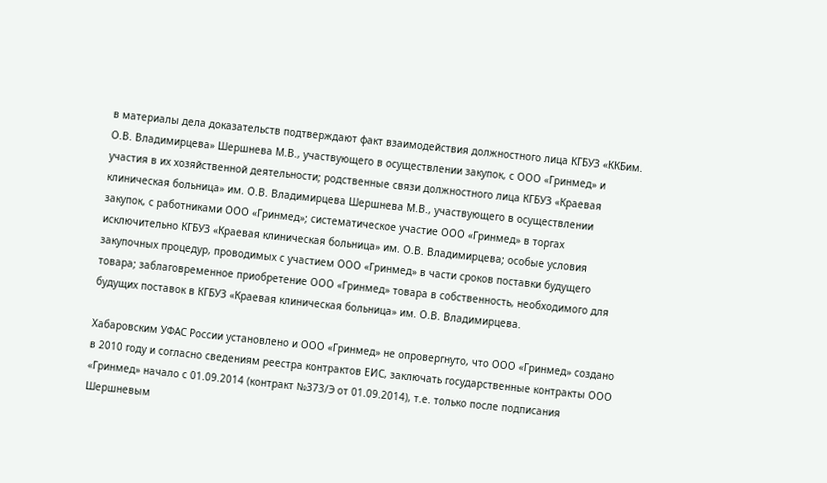в материалы дела доказательств подтверждают факт взаимодействия должностного лица КГБУЗ «ККБим. О.В. Владимирцева» Шершнева М.В., участвующего в осуществлении закупок, с ООО «Гринмед» и участия в их хозяйственной деятельности; родственные связи должностного лица КГБУЗ «Краевая клиническая больница» им. О.В. Владимирцева Шершнева М.В., участвующего в осуществлении закупок, с работниками ООО «Гринмед»; систематическое участие ООО «Гринмед» в торгах исключительно КГБУЗ «Краевая клиническая больница» им. О.В. Владимирцева; особые условия закупочных процедур, проводимых с участием ООО «Гринмед» в части сроков поставки будущего товара; заблаговременное приобретение ООО «Гринмед» товара в собственность, необходимого для будущих поставок в КГБУЗ «Краевая клиническая больница» им. О.В. Владимирцева.

Хабаровским УФАС России установлено и ООО «Гринмед» не опровергнуто, что ООО «Гринмед» создано в 2010 году и согласно сведениям реестра контрактов ЕИС, заключать государственные контракты ООО «Гринмед» начало с 01.09.2014 (контракт №373/Э от 01.09.2014), т.е. только после подписания Шершневым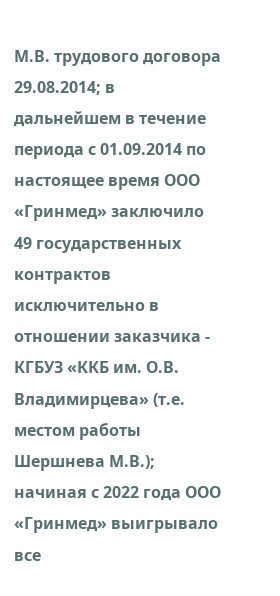М.В. трудового договора 29.08.2014; в дальнейшем в течение периода с 01.09.2014 по настоящее время ООО «Гринмед» заключило 49 государственных контрактов исключительно в отношении заказчика - КГБУЗ «ККБ им. О.В. Владимирцева» (т.е. местом работы Шершнева М.В.); начиная с 2022 года ООО «Гринмед» выигрывало все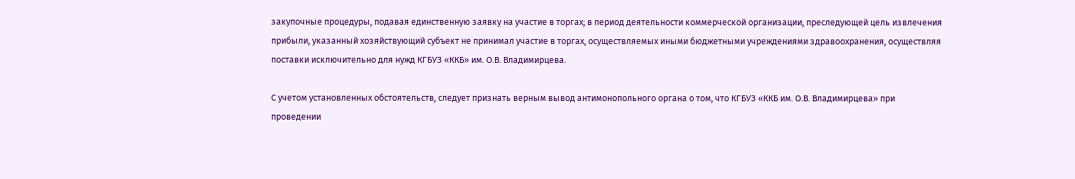закупочные процедуры, подавая единственную заявку на участие в торгах; в период деятельности коммерческой организации, преследующей цель извлечения прибыли, указанный хозяйствующий субъект не принимал участие в торгах, осуществляемых иными бюджетными учреждениями здравоохранения, осуществляя поставки исключительно для нужд КГБУЗ «ККБ» им. О.В. Владимирцева.

С учетом установленных обстоятельств, следует признать верным вывод антимонопольного органа о том, что КГБУЗ «ККБ им. О.В. Владимирцева» при проведении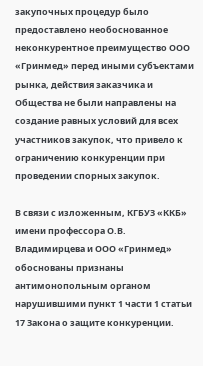закупочных процедур было предоставлено необоснованное неконкурентное преимущество ООО «Гринмед» перед иными субъектами рынка, действия заказчика и Общества не были направлены на создание равных условий для всех участников закупок, что привело к ограничению конкуренции при проведении спорных закупок.

В связи с изложенным, КГБУЗ «ККБ» имени профессора О.В. Владимирцева и ООО «Гринмед» обоснованы признаны антимонопольным органом нарушившими пункт 1 части 1 статьи 17 Закона о защите конкуренции.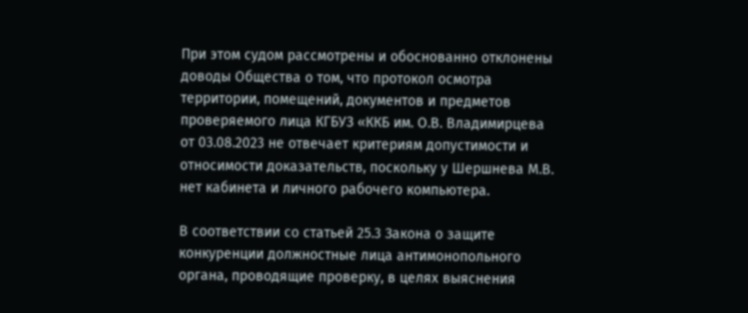При этом судом рассмотрены и обоснованно отклонены доводы Общества о том, что протокол осмотра территории, помещений, документов и предметов проверяемого лица КГБУЗ «ККБ им. О.В. Владимирцева от 03.08.2023 не отвечает критериям допустимости и относимости доказательств, поскольку у Шершнева М.В. нет кабинета и личного рабочего компьютера.

В соответствии со статьей 25.3 Закона о защите конкуренции должностные лица антимонопольного органа, проводящие проверку, в целях выяснения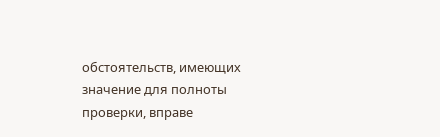обстоятельств, имеющих значение для полноты проверки, вправе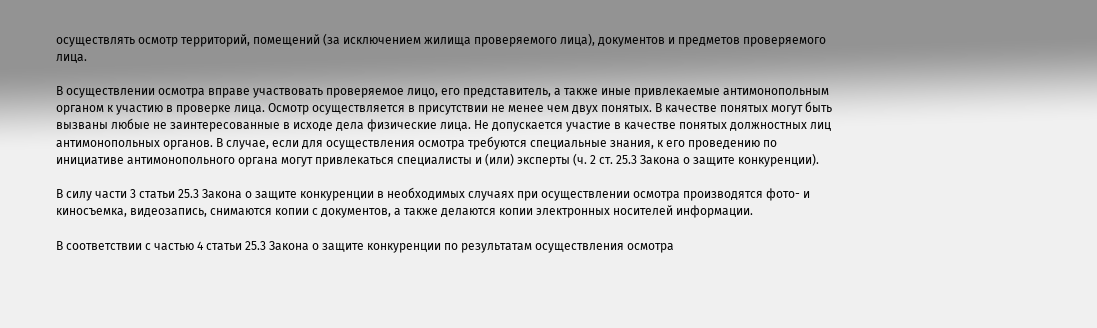осуществлять осмотр территорий, помещений (за исключением жилища проверяемого лица), документов и предметов проверяемого лица.

В осуществлении осмотра вправе участвовать проверяемое лицо, его представитель, а также иные привлекаемые антимонопольным органом к участию в проверке лица. Осмотр осуществляется в присутствии не менее чем двух понятых. В качестве понятых могут быть вызваны любые не заинтересованные в исходе дела физические лица. Не допускается участие в качестве понятых должностных лиц антимонопольных органов. В случае, если для осуществления осмотра требуются специальные знания, к его проведению по инициативе антимонопольного органа могут привлекаться специалисты и (или) эксперты (ч. 2 ст. 25.3 Закона о защите конкуренции).

В силу части 3 статьи 25.3 Закона о защите конкуренции в необходимых случаях при осуществлении осмотра производятся фото- и киносъемка, видеозапись, снимаются копии с документов, а также делаются копии электронных носителей информации.

В соответствии с частью 4 статьи 25.3 Закона о защите конкуренции по результатам осуществления осмотра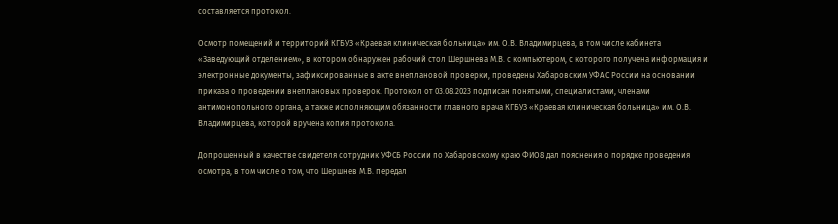составляется протокол.

Осмотр помещений и территорий КГБУЗ «Краевая клиническая больница» им. О.В. Владимирцева, в том числе кабинета «Заведующий отделением», в котором обнаружен рабочий стол Шершнева М.В. с компьютером, с которого получена информация и электронные документы, зафиксированные в акте внеплановой проверки, проведены Хабаровским УФАС России на основании приказа о проведении внеплановых проверок. Протокол от 03.08.2023 подписан понятыми, специалистами, членами антимонопольного органа, а также исполняющим обязанности главного врача КГБУЗ «Краевая клиническая больница» им. О.В. Владимирцева, которой вручена копия протокола.

Допрошенный в качестве свидетеля сотрудник УФСБ России по Хабаровскому краю ФИО8 дал пояснения о порядке проведения осмотра, в том числе о том, что Шершнев М.В. передал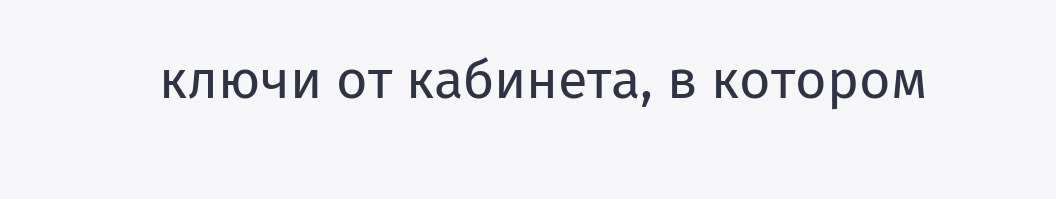ключи от кабинета, в котором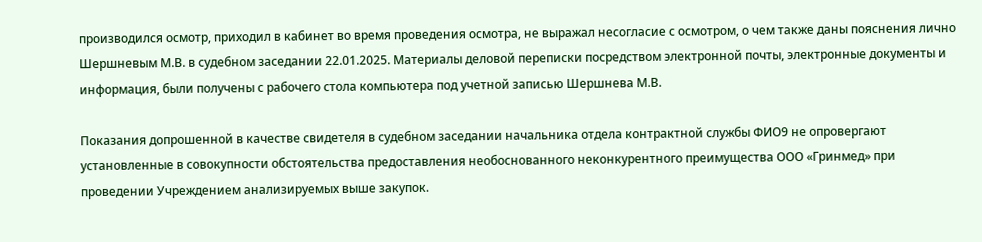производился осмотр, приходил в кабинет во время проведения осмотра, не выражал несогласие с осмотром, о чем также даны пояснения лично Шершневым М.В. в судебном заседании 22.01.2025. Материалы деловой переписки посредством электронной почты, электронные документы и информация, были получены с рабочего стола компьютера под учетной записью Шершнева М.В.

Показания допрошенной в качестве свидетеля в судебном заседании начальника отдела контрактной службы ФИО9 не опровергают установленные в совокупности обстоятельства предоставления необоснованного неконкурентного преимущества ООО «Гринмед» при проведении Учреждением анализируемых выше закупок.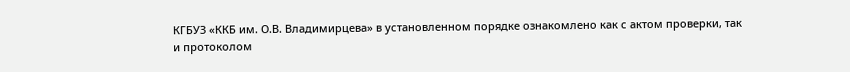КГБУЗ «ККБ им. О.В. Владимирцева» в установленном порядке ознакомлено как с актом проверки, так и протоколом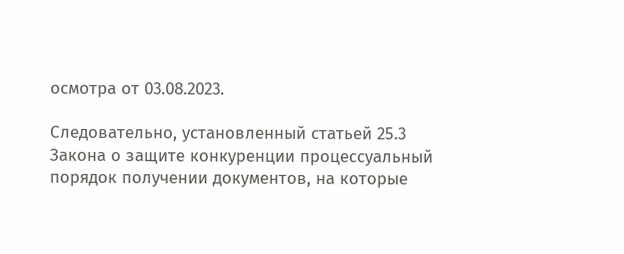осмотра от 03.08.2023.

Следовательно, установленный статьей 25.3 Закона о защите конкуренции процессуальный порядок получении документов, на которые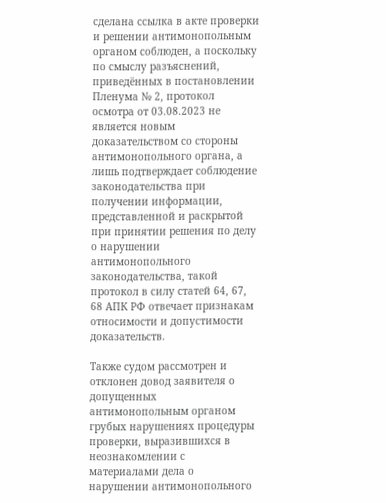сделана ссылка в акте проверки и решении антимонопольным органом соблюден, а поскольку по смыслу разъяснений, приведённых в постановлении Пленума № 2, протокол осмотра от 03.08.2023 не является новым доказательством со стороны антимонопольного органа, а лишь подтверждает соблюдение законодательства при получении информации, представленной и раскрытой при принятии решения по делу о нарушении антимонопольного законодательства, такой протокол в силу статей 64, 67, 68 АПК РФ отвечает признакам относимости и допустимости доказательств.

Также судом рассмотрен и отклонен довод заявителя о допущенных антимонопольным органом грубых нарушениях процедуры проверки, выразившихся в неознакомлении с материалами дела о нарушении антимонопольного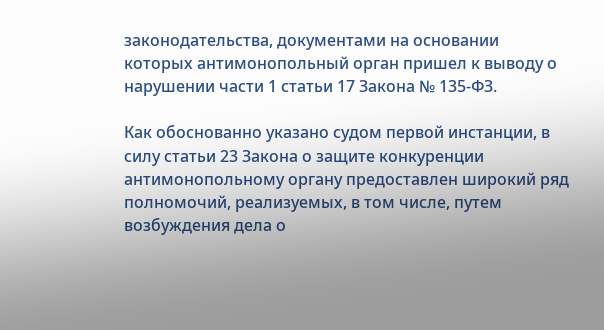законодательства, документами на основании которых антимонопольный орган пришел к выводу о нарушении части 1 статьи 17 Закона № 135-ФЗ.

Как обоснованно указано судом первой инстанции, в силу статьи 23 Закона о защите конкуренции антимонопольному органу предоставлен широкий ряд полномочий, реализуемых, в том числе, путем возбуждения дела о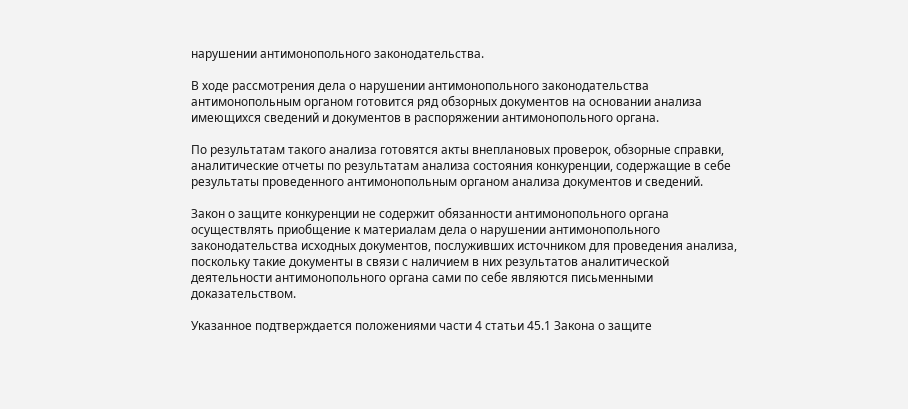нарушении антимонопольного законодательства.

В ходе рассмотрения дела о нарушении антимонопольного законодательства антимонопольным органом готовится ряд обзорных документов на основании анализа имеющихся сведений и документов в распоряжении антимонопольного органа.

По результатам такого анализа готовятся акты внеплановых проверок, обзорные справки, аналитические отчеты по результатам анализа состояния конкуренции, содержащие в себе результаты проведенного антимонопольным органом анализа документов и сведений.

Закон о защите конкуренции не содержит обязанности антимонопольного органа осуществлять приобщение к материалам дела о нарушении антимонопольного законодательства исходных документов, послуживших источником для проведения анализа, поскольку такие документы в связи с наличием в них результатов аналитической деятельности антимонопольного органа сами по себе являются письменными доказательством.

Указанное подтверждается положениями части 4 статьи 45.1 Закона о защите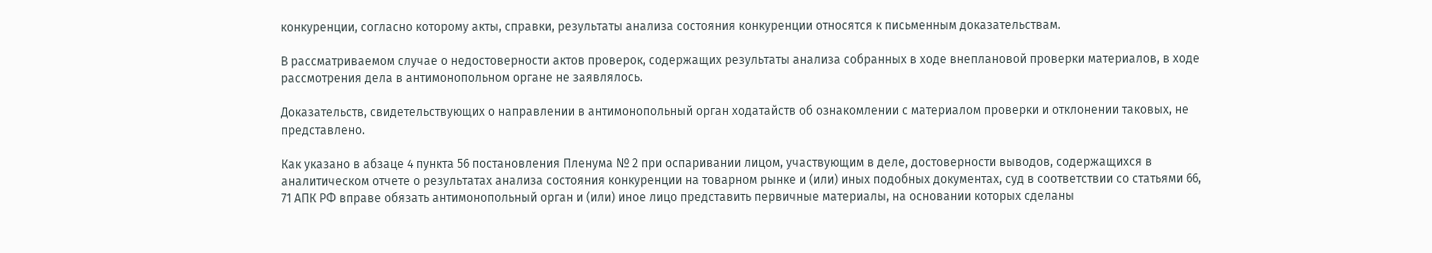конкуренции, согласно которому акты, справки, результаты анализа состояния конкуренции относятся к письменным доказательствам.

В рассматриваемом случае о недостоверности актов проверок, содержащих результаты анализа собранных в ходе внеплановой проверки материалов, в ходе рассмотрения дела в антимонопольном органе не заявлялось.

Доказательств, свидетельствующих о направлении в антимонопольный орган ходатайств об ознакомлении с материалом проверки и отклонении таковых, не представлено.

Как указано в абзаце 4 пункта 56 постановления Пленума № 2 при оспаривании лицом, участвующим в деле, достоверности выводов, содержащихся в аналитическом отчете о результатах анализа состояния конкуренции на товарном рынке и (или) иных подобных документах, суд в соответствии со статьями 66, 71 АПК РФ вправе обязать антимонопольный орган и (или) иное лицо представить первичные материалы, на основании которых сделаны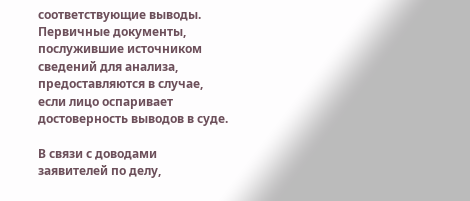соответствующие выводы. Первичные документы, послужившие источником сведений для анализа, предоставляются в случае, если лицо оспаривает достоверность выводов в суде.

В связи с доводами заявителей по делу,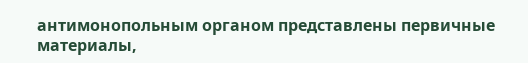антимонопольным органом представлены первичные материалы,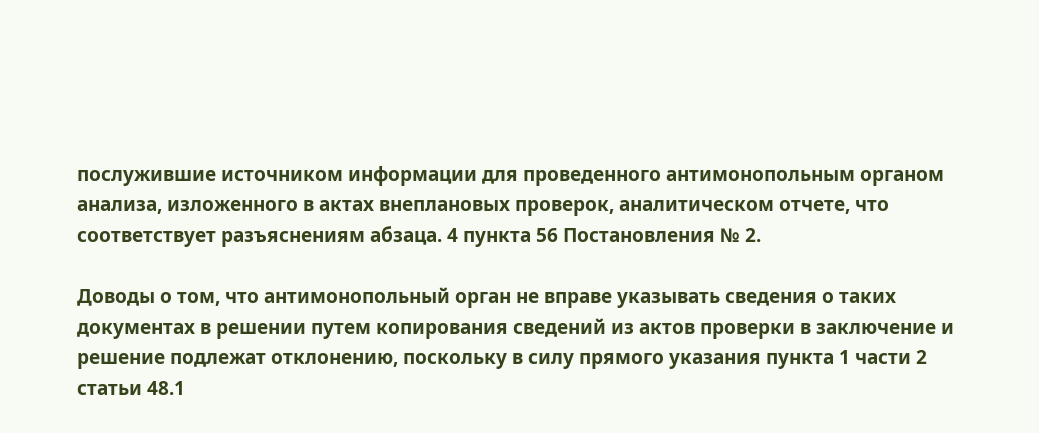послужившие источником информации для проведенного антимонопольным органом анализа, изложенного в актах внеплановых проверок, аналитическом отчете, что соответствует разъяснениям абзаца. 4 пункта 56 Постановления № 2.

Доводы о том, что антимонопольный орган не вправе указывать сведения о таких документах в решении путем копирования сведений из актов проверки в заключение и решение подлежат отклонению, поскольку в силу прямого указания пункта 1 части 2 статьи 48.1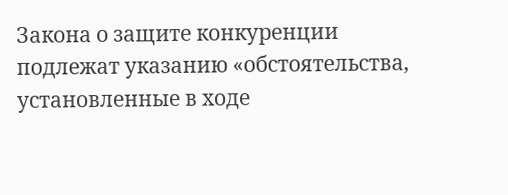Закона о защите конкуренции подлежат указанию «обстоятельства, установленные в ходе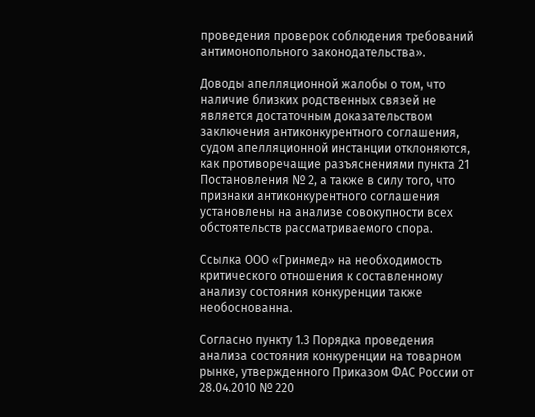проведения проверок соблюдения требований антимонопольного законодательства».

Доводы апелляционной жалобы о том, что наличие близких родственных связей не является достаточным доказательством заключения антиконкурентного соглашения, судом апелляционной инстанции отклоняются, как противоречащие разъяснениями пункта 21 Постановления № 2, а также в силу того, что признаки антиконкурентного соглашения установлены на анализе совокупности всех обстоятельств рассматриваемого спора.

Ссылка ООО «Гринмед» на необходимость критического отношения к составленному анализу состояния конкуренции также необоснованна.

Согласно пункту 1.3 Порядка проведения анализа состояния конкуренции на товарном рынке, утвержденного Приказом ФАС России от 28.04.2010 № 220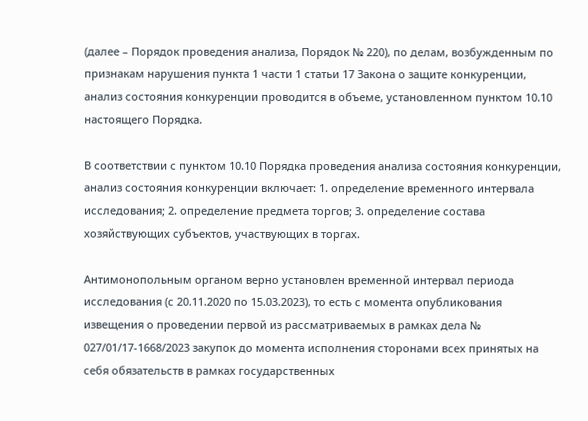(далее – Порядок проведения анализа, Порядок № 220), по делам, возбужденным по признакам нарушения пункта 1 части 1 статьи 17 Закона о защите конкуренции, анализ состояния конкуренции проводится в объеме, установленном пунктом 10.10 настоящего Порядка.

В соответствии с пунктом 10.10 Порядка проведения анализа состояния конкуренции, анализ состояния конкуренции включает: 1. определение временного интервала исследования; 2. определение предмета торгов; 3. определение состава хозяйствующих субъектов, участвующих в торгах.

Антимонопольным органом верно установлен временной интервал периода исследования (с 20.11.2020 по 15.03.2023), то есть с момента опубликования извещения о проведении первой из рассматриваемых в рамках дела № 027/01/17-1668/2023 закупок до момента исполнения сторонами всех принятых на себя обязательств в рамках государственных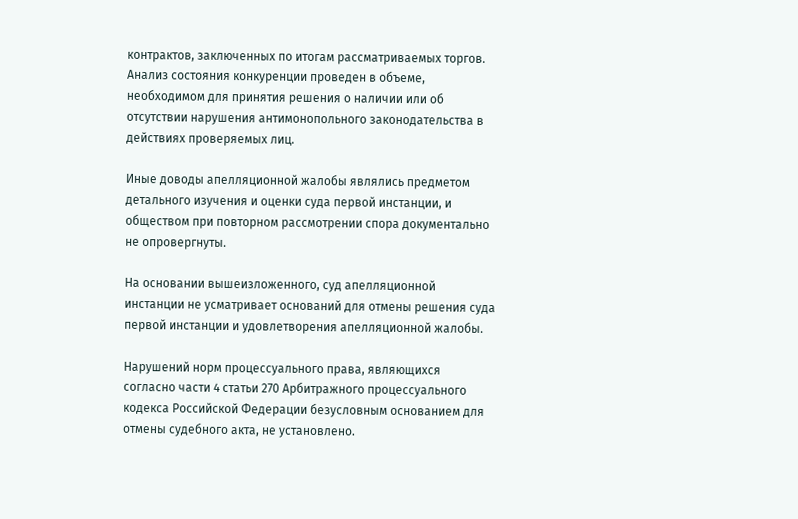контрактов, заключенных по итогам рассматриваемых торгов. Анализ состояния конкуренции проведен в объеме, необходимом для принятия решения о наличии или об отсутствии нарушения антимонопольного законодательства в действиях проверяемых лиц.

Иные доводы апелляционной жалобы являлись предметом детального изучения и оценки суда первой инстанции, и обществом при повторном рассмотрении спора документально не опровергнуты.

На основании вышеизложенного, суд апелляционной инстанции не усматривает оснований для отмены решения суда первой инстанции и удовлетворения апелляционной жалобы.

Нарушений норм процессуального права, являющихся согласно части 4 статьи 270 Арбитражного процессуального кодекса Российской Федерации безусловным основанием для отмены судебного акта, не установлено.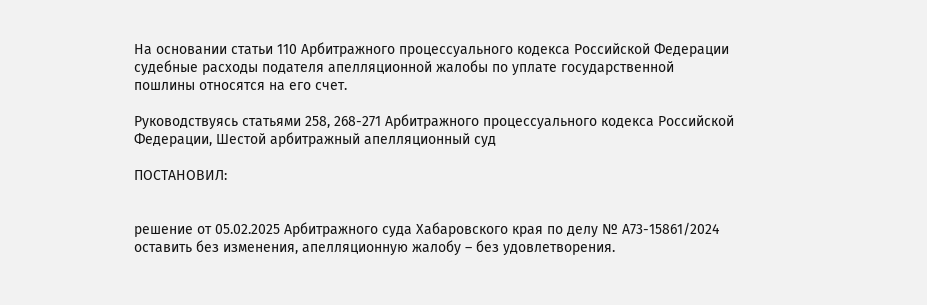На основании статьи 110 Арбитражного процессуального кодекса Российской Федерации судебные расходы подателя апелляционной жалобы по уплате государственной пошлины относятся на его счет.

Руководствуясь статьями 258, 268-271 Арбитражного процессуального кодекса Российской Федерации, Шестой арбитражный апелляционный суд

ПОСТАНОВИЛ:


решение от 05.02.2025 Арбитражного суда Хабаровского края по делу № А73-15861/2024 оставить без изменения, апелляционную жалобу – без удовлетворения.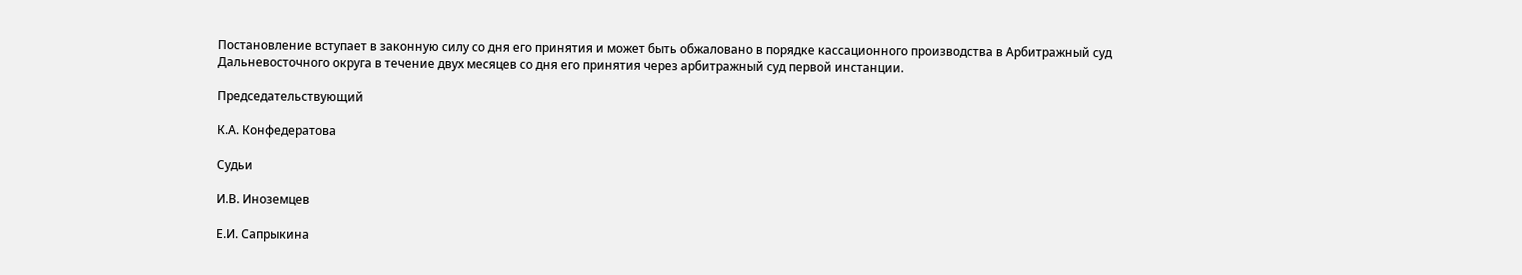Постановление вступает в законную силу со дня его принятия и может быть обжаловано в порядке кассационного производства в Арбитражный суд Дальневосточного округа в течение двух месяцев со дня его принятия через арбитражный суд первой инстанции.

Председательствующий

К.А. Конфедератова

Судьи

И.В. Иноземцев

Е.И. Сапрыкина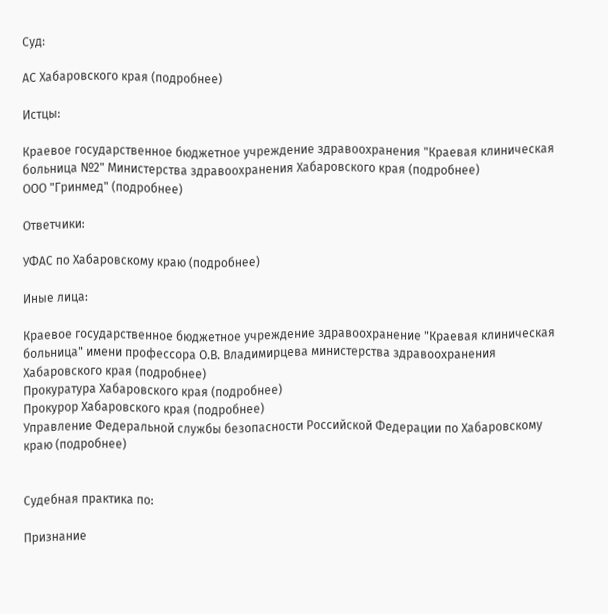Суд:

АС Хабаровского края (подробнее)

Истцы:

Краевое государственное бюджетное учреждение здравоохранения "Краевая клиническая больница №2" Министерства здравоохранения Хабаровского края (подробнее)
ООО "Гринмед" (подробнее)

Ответчики:

УФАС по Хабаровскому краю (подробнее)

Иные лица:

Краевое государственное бюджетное учреждение здравоохранение "Краевая клиническая больница" имени профессора О.В. Владимирцева министерства здравоохранения Хабаровского края (подробнее)
Прокуратура Хабаровского края (подробнее)
Прокурор Хабаровского края (подробнее)
Управление Федеральной службы безопасности Российской Федерации по Хабаровскому краю (подробнее)


Судебная практика по:

Признание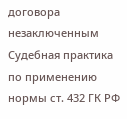договора незаключенным
Судебная практика по применению нормы ст. 432 ГК РФ